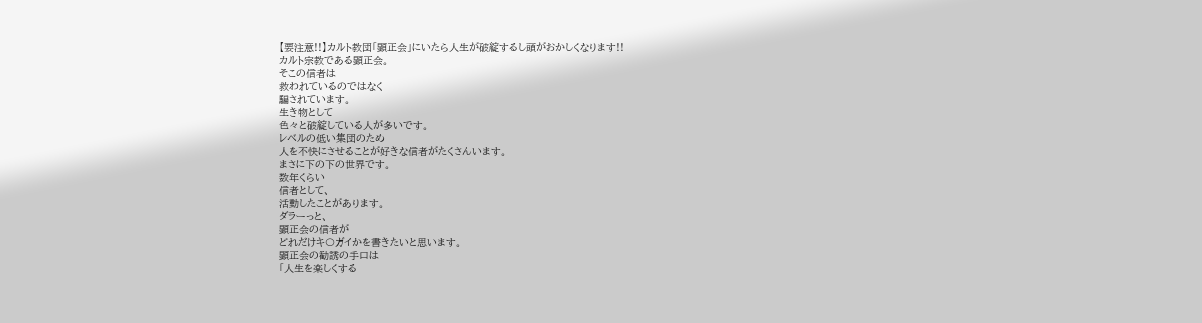【要注意!!】カルト教団「顕正会」にいたら人生が破綻するし頭がおかしくなります!!
カルト宗教である顕正会。
そこの信者は
救われているのではなく
騙されています。
生き物として
色々と破綻している人が多いです。
レベルの低い集団のため
人を不快にさせることが好きな信者がたくさんいます。
まさに下の下の世界です。
数年くらい
信者として、
活動したことがあります。
ダラーっと、
顕正会の信者が
どれだけキ〇ガイかを書きたいと思います。
顕正会の勧誘の手口は
「人生を楽しくする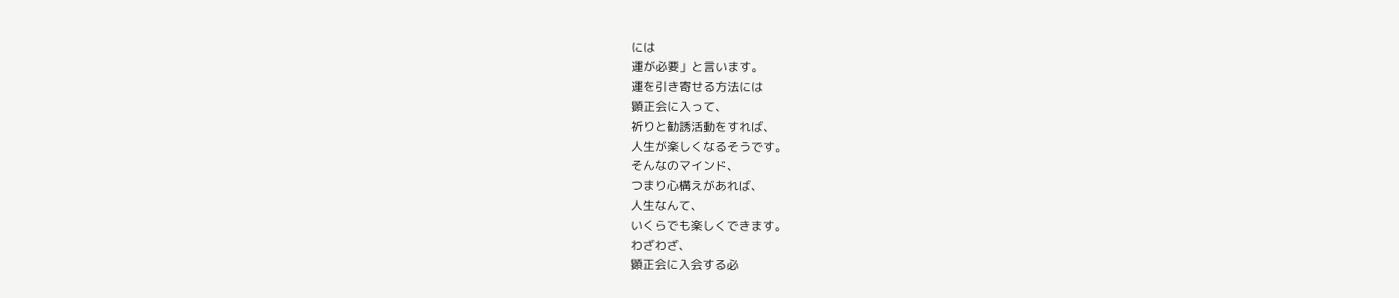には
運が必要」と言います。
運を引き寄せる方法には
顕正会に入って、
祈りと勧誘活動をすれば、
人生が楽しくなるそうです。
そんなのマインド、
つまり心構えがあれば、
人生なんて、
いくらでも楽しくできます。
わざわざ、
顕正会に入会する必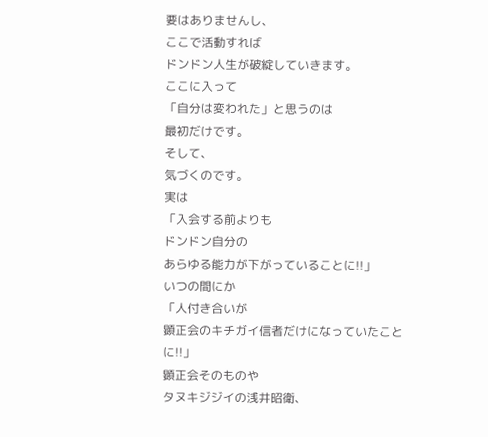要はありませんし、
ここで活動すれば
ドンドン人生が破綻していきます。
ここに入って
「自分は変われた」と思うのは
最初だけです。
そして、
気づくのです。
実は
「入会する前よりも
ドンドン自分の
あらゆる能力が下がっていることに!!」
いつの間にか
「人付き合いが
顕正会のキチガイ信者だけになっていたことに!!」
顕正会そのものや
タヌキジジイの浅井昭衛、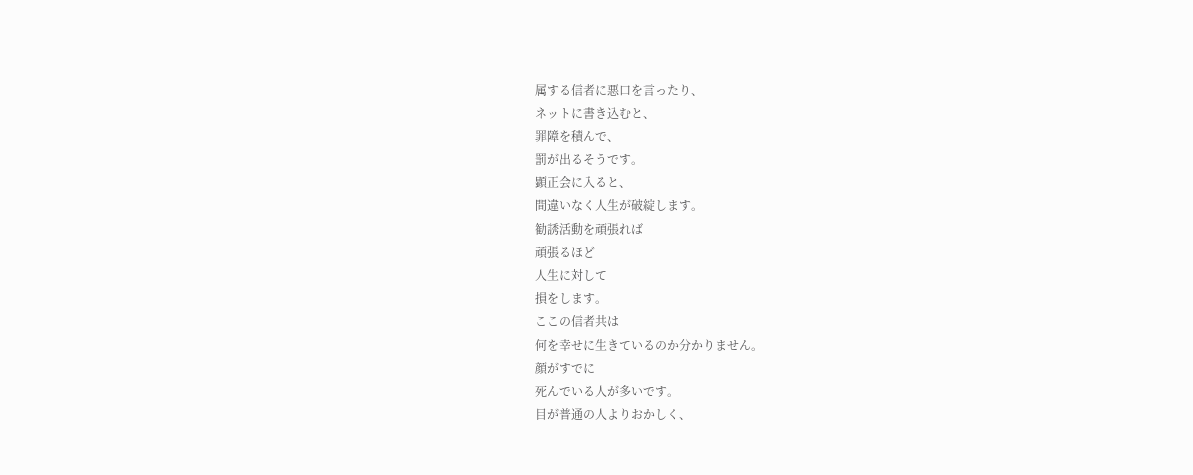属する信者に悪口を言ったり、
ネットに書き込むと、
罪障を積んで、
罰が出るそうです。
顕正会に入ると、
間違いなく人生が破綻します。
勧誘活動を頑張れば
頑張るほど
人生に対して
損をします。
ここの信者共は
何を幸せに生きているのか分かりません。
顔がすでに
死んでいる人が多いです。
目が普通の人よりおかしく、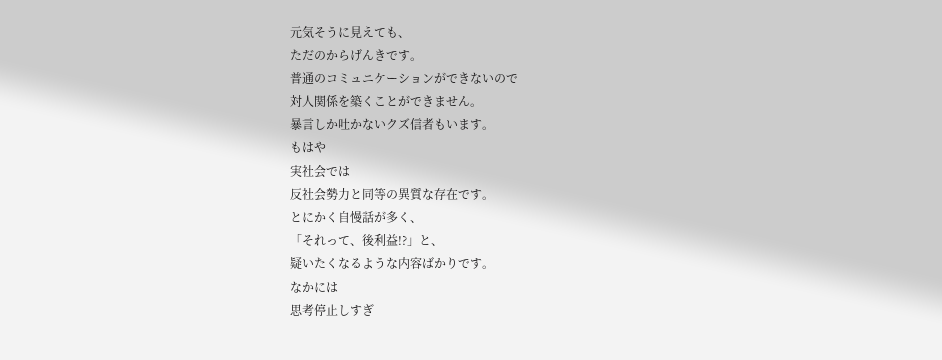元気そうに見えても、
ただのからげんきです。
普通のコミュニケーションができないので
対人関係を築くことができません。
暴言しか吐かないクズ信者もいます。
もはや
実社会では
反社会勢力と同等の異質な存在です。
とにかく自慢話が多く、
「それって、後利益!?」と、
疑いたくなるような内容ばかりです。
なかには
思考停止しすぎ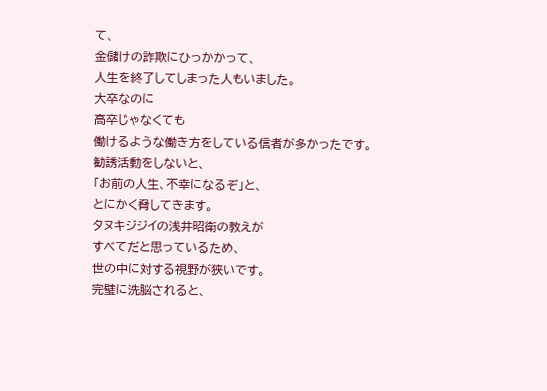て、
金儲けの詐欺にひっかかって、
人生を終了してしまった人もいました。
大卒なのに
高卒じゃなくても
働けるような働き方をしている信者が多かったです。
勧誘活動をしないと、
「お前の人生、不幸になるぞ」と、
とにかく脅してきます。
タヌキジジイの浅井昭衛の教えが
すべてだと思っているため、
世の中に対する視野が狭いです。
完璧に洗脳されると、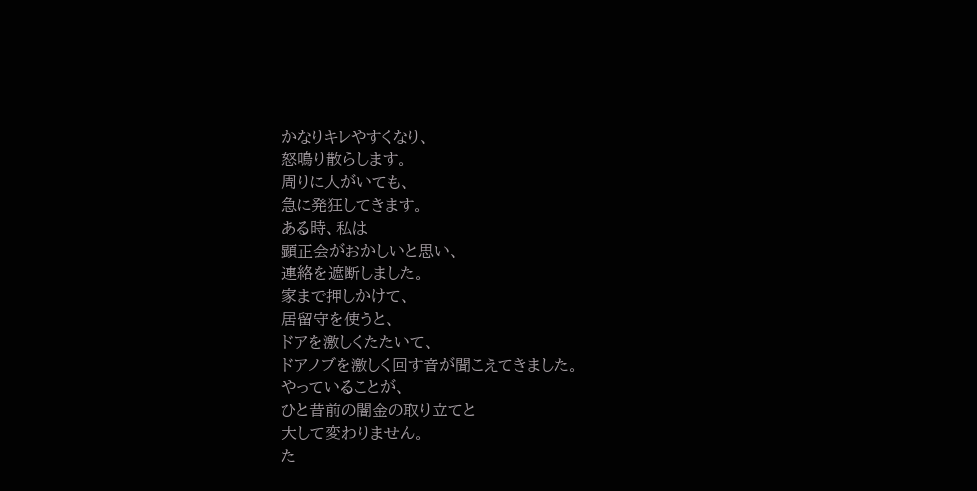かなりキレやすくなり、
怒鳴り散らします。
周りに人がいても、
急に発狂してきます。
ある時、私は
顕正会がおかしいと思い、
連絡を遮断しました。
家まで押しかけて、
居留守を使うと、
ドアを激しくたたいて、
ドアノブを激しく回す音が聞こえてきました。
やっていることが、
ひと昔前の闇金の取り立てと
大して変わりません。
た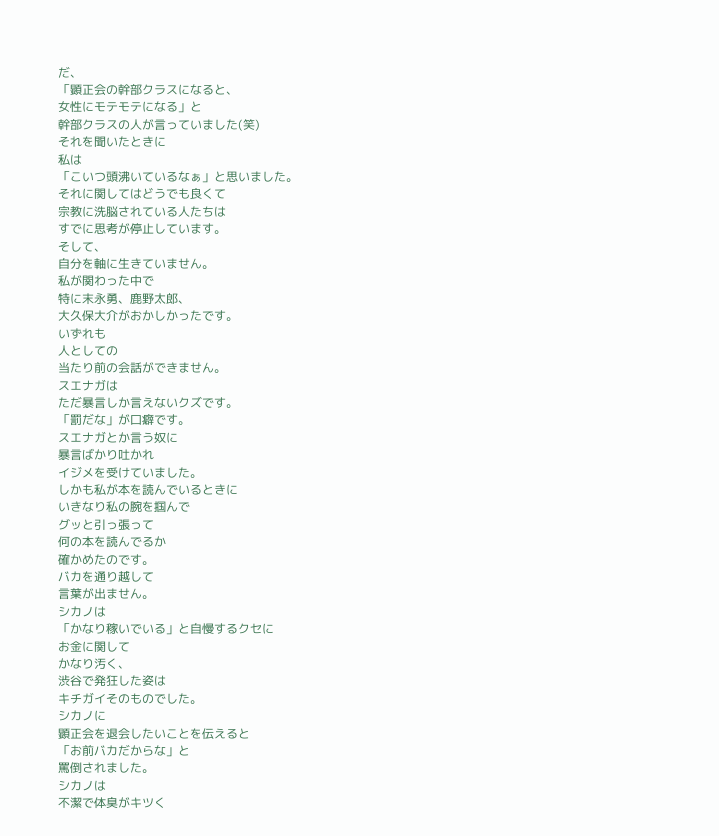だ、
「顕正会の幹部クラスになると、
女性にモテモテになる」と
幹部クラスの人が言っていました(笑)
それを聞いたときに
私は
「こいつ頭沸いているなぁ」と思いました。
それに関してはどうでも良くて
宗教に洗脳されている人たちは
すでに思考が停止しています。
そして、
自分を軸に生きていません。
私が関わった中で
特に末永勇、鹿野太郎、
大久保大介がおかしかったです。
いずれも
人としての
当たり前の会話ができません。
スエナガは
ただ暴言しか言えないクズです。
「罰だな」が口癖です。
スエナガとか言う奴に
暴言ばかり吐かれ
イジメを受けていました。
しかも私が本を読んでいるときに
いきなり私の腕を掴んで
グッと引っ張って
何の本を読んでるか
確かめたのです。
バカを通り越して
言葉が出ません。
シカノは
「かなり稼いでいる」と自慢するクセに
お金に関して
かなり汚く、
渋谷で発狂した姿は
キチガイそのものでした。
シカノに
顕正会を退会したいことを伝えると
「お前バカだからな」と
罵倒されました。
シカノは
不潔で体臭がキツく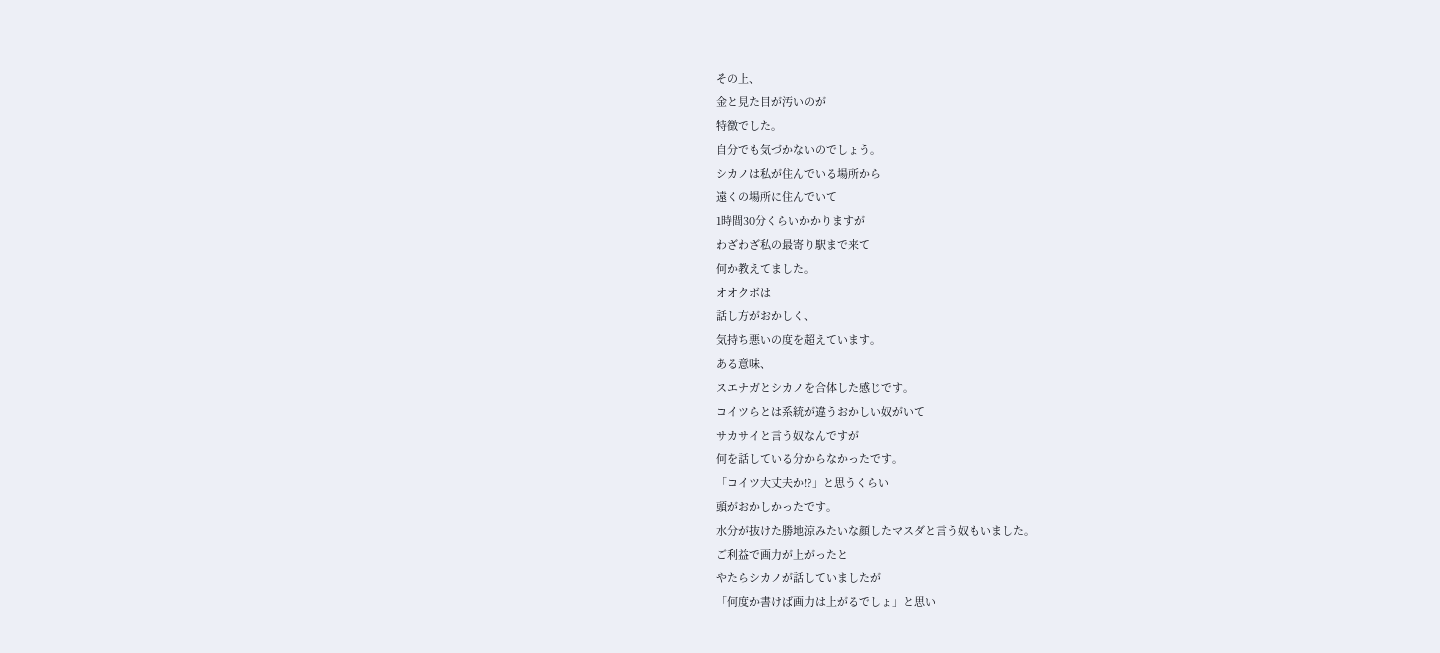その上、
金と見た目が汚いのが
特徴でした。
自分でも気づかないのでしょう。
シカノは私が住んでいる場所から
遠くの場所に住んでいて
1時間30分くらいかかりますが
わざわざ私の最寄り駅まで来て
何か教えてました。
オオクボは
話し方がおかしく、
気持ち悪いの度を超えています。
ある意味、
スエナガとシカノを合体した感じです。
コイツらとは系統が違うおかしい奴がいて
サカサイと言う奴なんですが
何を話している分からなかったです。
「コイツ大丈夫か!?」と思うくらい
頭がおかしかったです。
水分が抜けた勝地涼みたいな顔したマスダと言う奴もいました。
ご利益で画力が上がったと
やたらシカノが話していましたが
「何度か書けば画力は上がるでしょ」と思い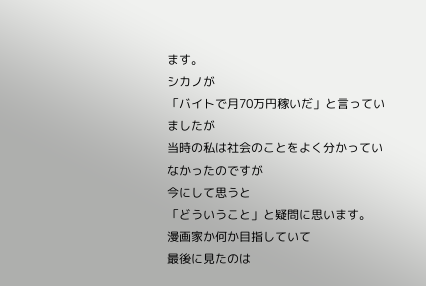ます。
シカノが
「バイトで月70万円稼いだ」と言っていましたが
当時の私は社会のことをよく分かっていなかったのですが
今にして思うと
「どういうこと」と疑問に思います。
漫画家か何か目指していて
最後に見たのは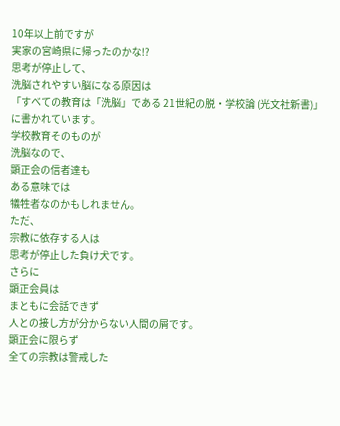10年以上前ですが
実家の宮崎県に帰ったのかな!?
思考が停止して、
洗脳されやすい脳になる原因は
「すべての教育は「洗脳」である 21世紀の脱・学校論 (光文社新書)」に書かれています。
学校教育そのものが
洗脳なので、
顕正会の信者達も
ある意味では
犠牲者なのかもしれません。
ただ、
宗教に依存する人は
思考が停止した負け犬です。
さらに
顕正会員は
まともに会話できず
人との接し方が分からない人間の屑です。
顕正会に限らず
全ての宗教は警戒した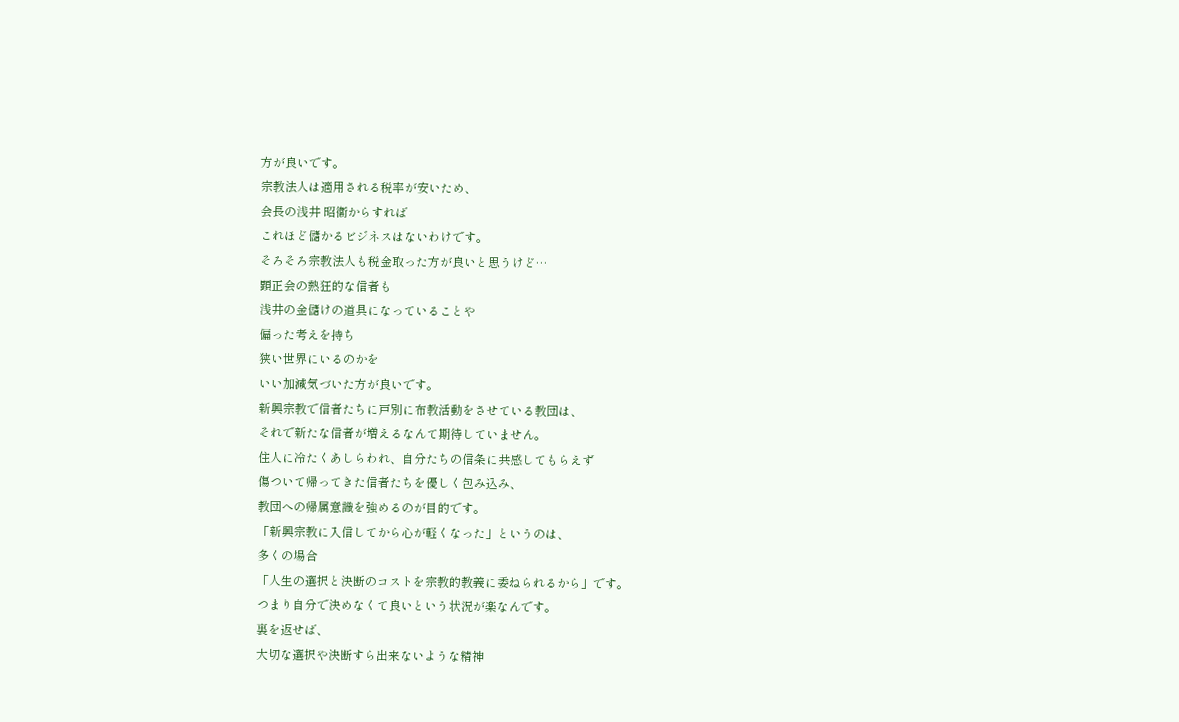方が良いです。
宗教法人は適用される税率が安いため、
会長の浅井 昭衞からすれば
これほど儲かるビジネスはないわけです。
そろそろ宗教法人も税金取った方が良いと思うけど…
顕正会の熱狂的な信者も
浅井の金儲けの道具になっていることや
偏った考えを持ち
狭い世界にいるのかを
いい加減気づいた方が良いです。
新興宗教で信者たちに戸別に布教活動をさせている教団は、
それで新たな信者が増えるなんて期待していません。
住人に冷たくあしらわれ、自分たちの信条に共感してもらえず
傷ついて帰ってきた信者たちを優しく包み込み、
教団への帰属意識を強めるのが目的です。
「新興宗教に入信してから心が軽くなった」というのは、
多くの場合
「人生の選択と決断のコストを宗教的教義に委ねられるから」です。
つまり自分で決めなくて良いという状況が楽なんです。
裏を返せば、
大切な選択や決断すら出来ないような精神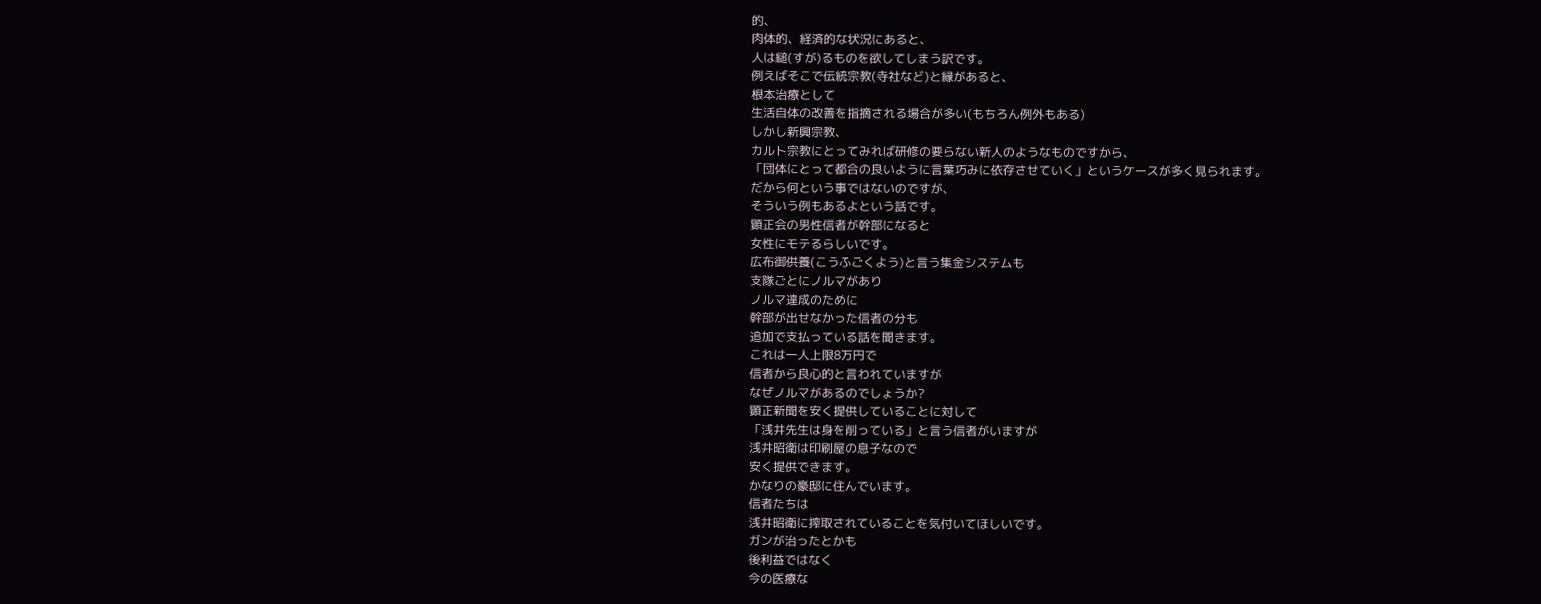的、
肉体的、経済的な状況にあると、
人は縋(すが)るものを欲してしまう訳です。
例えばそこで伝統宗教(寺社など)と縁があると、
根本治療として
生活自体の改善を指摘される場合が多い(もちろん例外もある)
しかし新興宗教、
カルト宗教にとってみれば研修の要らない新人のようなものですから、
「団体にとって都合の良いように言葉巧みに依存させていく」というケースが多く見られます。
だから何という事ではないのですが、
そういう例もあるよという話です。
顕正会の男性信者が幹部になると
女性にモテるらしいです。
広布御供養(こうふごくよう)と言う集金システムも
支隊ごとにノルマがあり
ノルマ達成のために
幹部が出せなかった信者の分も
追加で支払っている話を聞きます。
これは一人上限8万円で
信者から良心的と言われていますが
なぜノルマがあるのでしょうか?
顕正新聞を安く提供していることに対して
「浅井先生は身を削っている」と言う信者がいますが
浅井昭衛は印刷屋の息子なので
安く提供できます。
かなりの豪邸に住んでいます。
信者たちは
浅井昭衛に搾取されていることを気付いてほしいです。
ガンが治ったとかも
後利益ではなく
今の医療な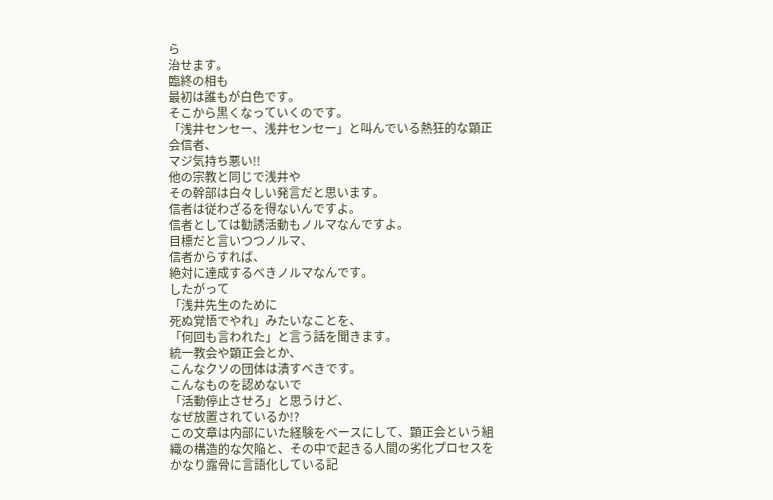ら
治せます。
臨終の相も
最初は誰もが白色です。
そこから黒くなっていくのです。
「浅井センセー、浅井センセー」と叫んでいる熱狂的な顕正会信者、
マジ気持ち悪い!!
他の宗教と同じで浅井や
その幹部は白々しい発言だと思います。
信者は従わざるを得ないんですよ。
信者としては勧誘活動もノルマなんですよ。
目標だと言いつつノルマ、
信者からすれば、
絶対に達成するべきノルマなんです。
したがって
「浅井先生のために
死ぬ覚悟でやれ」みたいなことを、
「何回も言われた」と言う話を聞きます。
統一教会や顕正会とか、
こんなクソの団体は潰すべきです。
こんなものを認めないで
「活動停止させろ」と思うけど、
なぜ放置されているか!?
この文章は内部にいた経験をベースにして、顕正会という組織の構造的な欠陥と、その中で起きる人間の劣化プロセスをかなり露骨に言語化している記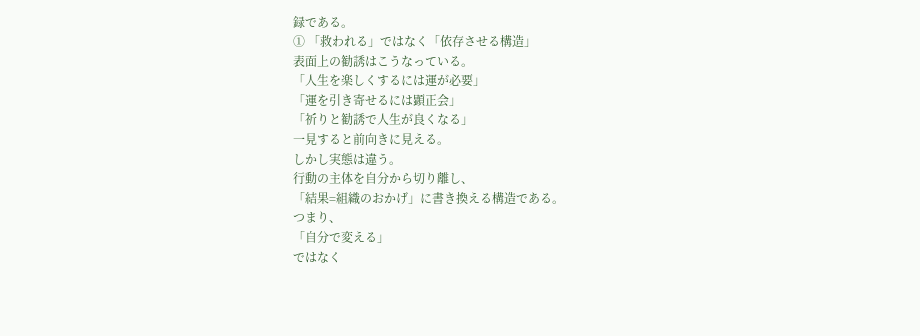録である。
① 「救われる」ではなく「依存させる構造」
表面上の勧誘はこうなっている。
「人生を楽しくするには運が必要」
「運を引き寄せるには顕正会」
「祈りと勧誘で人生が良くなる」
一見すると前向きに見える。
しかし実態は違う。
行動の主体を自分から切り離し、
「結果=組織のおかげ」に書き換える構造である。
つまり、
「自分で変える」
ではなく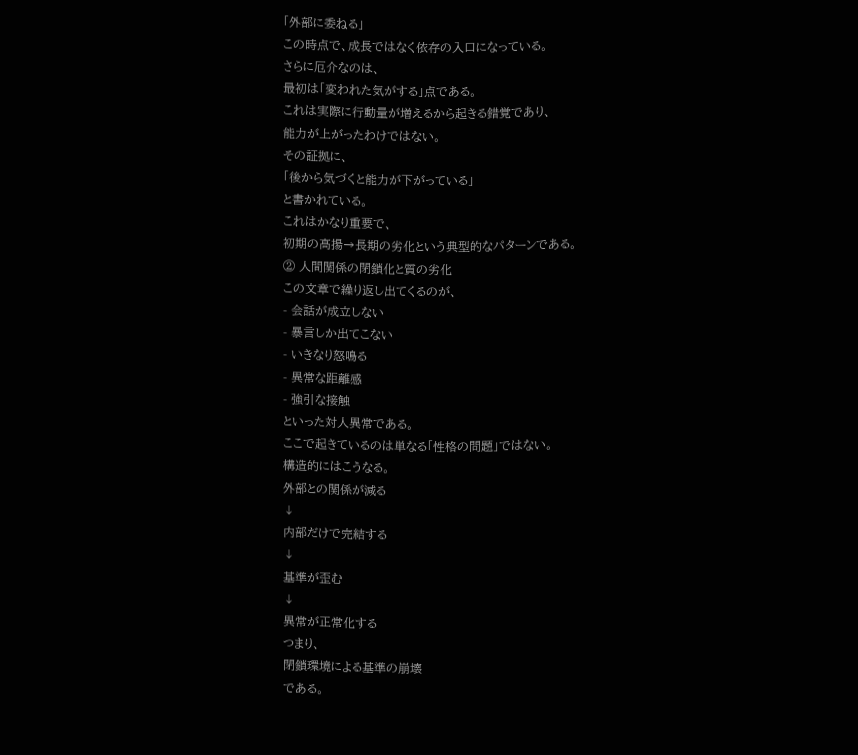「外部に委ねる」
この時点で、成長ではなく依存の入口になっている。
さらに厄介なのは、
最初は「変われた気がする」点である。
これは実際に行動量が増えるから起きる錯覚であり、
能力が上がったわけではない。
その証拠に、
「後から気づくと能力が下がっている」
と書かれている。
これはかなり重要で、
初期の高揚→長期の劣化という典型的なパターンである。
② 人間関係の閉鎖化と質の劣化
この文章で繰り返し出てくるのが、
- 会話が成立しない
- 暴言しか出てこない
- いきなり怒鳴る
- 異常な距離感
- 強引な接触
といった対人異常である。
ここで起きているのは単なる「性格の問題」ではない。
構造的にはこうなる。
外部との関係が減る
↓
内部だけで完結する
↓
基準が歪む
↓
異常が正常化する
つまり、
閉鎖環境による基準の崩壊
である。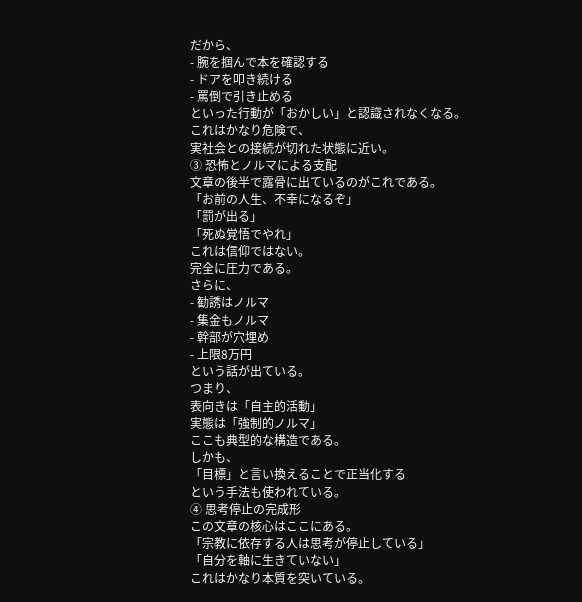だから、
- 腕を掴んで本を確認する
- ドアを叩き続ける
- 罵倒で引き止める
といった行動が「おかしい」と認識されなくなる。
これはかなり危険で、
実社会との接続が切れた状態に近い。
③ 恐怖とノルマによる支配
文章の後半で露骨に出ているのがこれである。
「お前の人生、不幸になるぞ」
「罰が出る」
「死ぬ覚悟でやれ」
これは信仰ではない。
完全に圧力である。
さらに、
- 勧誘はノルマ
- 集金もノルマ
- 幹部が穴埋め
- 上限8万円
という話が出ている。
つまり、
表向きは「自主的活動」
実態は「強制的ノルマ」
ここも典型的な構造である。
しかも、
「目標」と言い換えることで正当化する
という手法も使われている。
④ 思考停止の完成形
この文章の核心はここにある。
「宗教に依存する人は思考が停止している」
「自分を軸に生きていない」
これはかなり本質を突いている。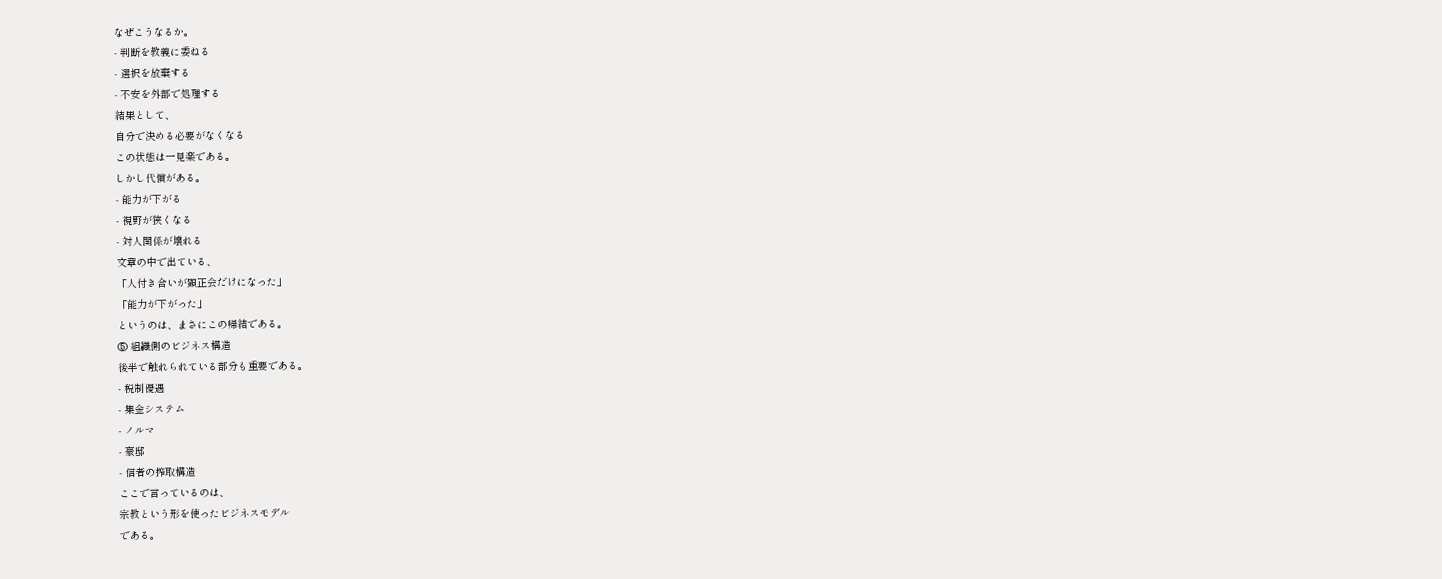なぜこうなるか。
- 判断を教義に委ねる
- 選択を放棄する
- 不安を外部で処理する
結果として、
自分で決める必要がなくなる
この状態は一見楽である。
しかし代償がある。
- 能力が下がる
- 視野が狭くなる
- 対人関係が壊れる
文章の中で出ている、
「人付き合いが顕正会だけになった」
「能力が下がった」
というのは、まさにこの帰結である。
⑤ 組織側のビジネス構造
後半で触れられている部分も重要である。
- 税制優遇
- 集金システム
- ノルマ
- 豪邸
- 信者の搾取構造
ここで言っているのは、
宗教という形を使ったビジネスモデル
である。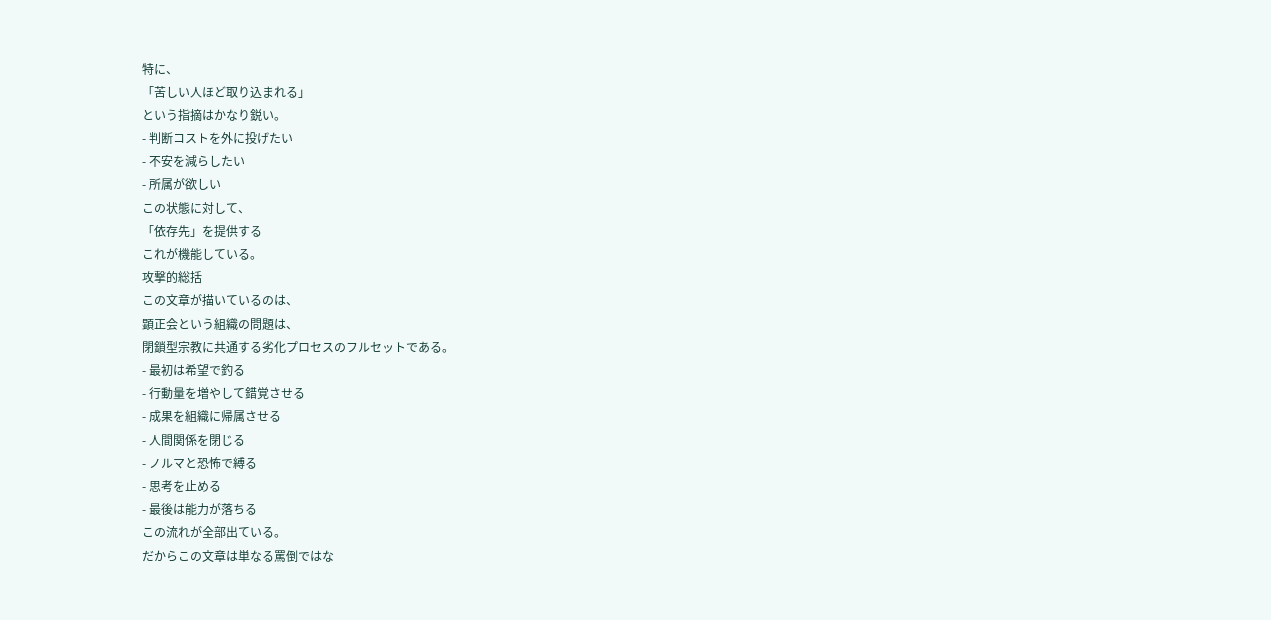特に、
「苦しい人ほど取り込まれる」
という指摘はかなり鋭い。
- 判断コストを外に投げたい
- 不安を減らしたい
- 所属が欲しい
この状態に対して、
「依存先」を提供する
これが機能している。
攻撃的総括
この文章が描いているのは、
顕正会という組織の問題は、
閉鎖型宗教に共通する劣化プロセスのフルセットである。
- 最初は希望で釣る
- 行動量を増やして錯覚させる
- 成果を組織に帰属させる
- 人間関係を閉じる
- ノルマと恐怖で縛る
- 思考を止める
- 最後は能力が落ちる
この流れが全部出ている。
だからこの文章は単なる罵倒ではな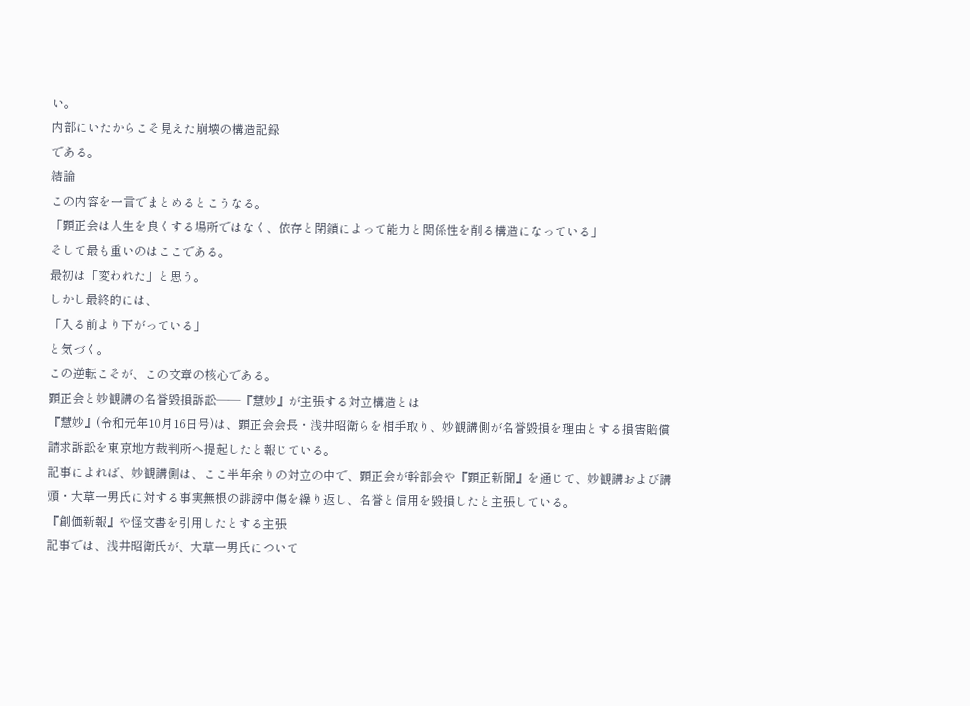い。
内部にいたからこそ見えた崩壊の構造記録
である。
結論
この内容を一言でまとめるとこうなる。
「顕正会は人生を良くする場所ではなく、依存と閉鎖によって能力と関係性を削る構造になっている」
そして最も重いのはここである。
最初は「変われた」と思う。
しかし最終的には、
「入る前より下がっている」
と気づく。
この逆転こそが、この文章の核心である。
顕正会と妙観講の名誉毀損訴訟――『慧妙』が主張する対立構造とは
『慧妙』(令和元年10月16日号)は、顕正会会長・浅井昭衛らを相手取り、妙観講側が名誉毀損を理由とする損害賠償請求訴訟を東京地方裁判所へ提起したと報じている。
記事によれば、妙観講側は、ここ半年余りの対立の中で、顕正会が幹部会や『顕正新聞』を通じて、妙観講および講頭・大草一男氏に対する事実無根の誹謗中傷を繰り返し、名誉と信用を毀損したと主張している。
『創価新報』や怪文書を引用したとする主張
記事では、浅井昭衛氏が、大草一男氏について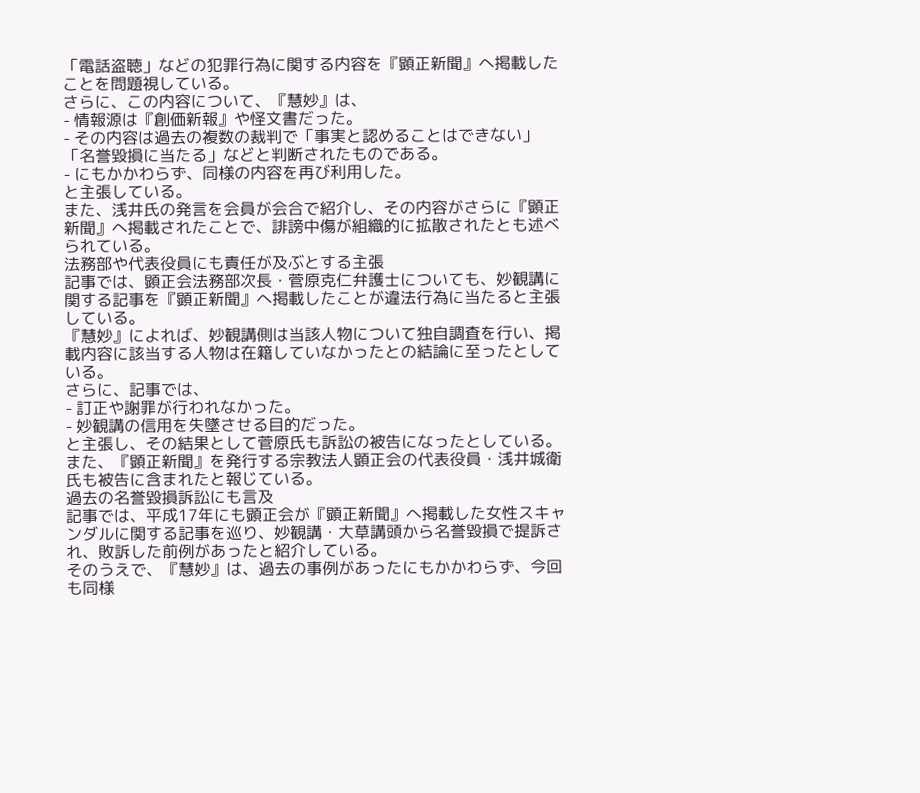「電話盗聴」などの犯罪行為に関する内容を『顕正新聞』へ掲載したことを問題視している。
さらに、この内容について、『慧妙』は、
- 情報源は『創価新報』や怪文書だった。
- その内容は過去の複数の裁判で「事実と認めることはできない」「名誉毀損に当たる」などと判断されたものである。
- にもかかわらず、同様の内容を再び利用した。
と主張している。
また、浅井氏の発言を会員が会合で紹介し、その内容がさらに『顕正新聞』へ掲載されたことで、誹謗中傷が組織的に拡散されたとも述べられている。
法務部や代表役員にも責任が及ぶとする主張
記事では、顕正会法務部次長・菅原克仁弁護士についても、妙観講に関する記事を『顕正新聞』へ掲載したことが違法行為に当たると主張している。
『慧妙』によれば、妙観講側は当該人物について独自調査を行い、掲載内容に該当する人物は在籍していなかったとの結論に至ったとしている。
さらに、記事では、
- 訂正や謝罪が行われなかった。
- 妙観講の信用を失墜させる目的だった。
と主張し、その結果として菅原氏も訴訟の被告になったとしている。
また、『顕正新聞』を発行する宗教法人顕正会の代表役員・浅井城衛氏も被告に含まれたと報じている。
過去の名誉毀損訴訟にも言及
記事では、平成17年にも顕正会が『顕正新聞』へ掲載した女性スキャンダルに関する記事を巡り、妙観講・大草講頭から名誉毀損で提訴され、敗訴した前例があったと紹介している。
そのうえで、『慧妙』は、過去の事例があったにもかかわらず、今回も同様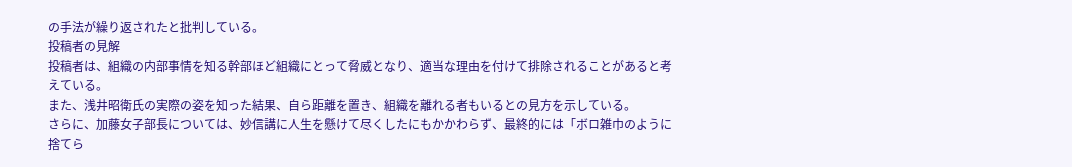の手法が繰り返されたと批判している。
投稿者の見解
投稿者は、組織の内部事情を知る幹部ほど組織にとって脅威となり、適当な理由を付けて排除されることがあると考えている。
また、浅井昭衛氏の実際の姿を知った結果、自ら距離を置き、組織を離れる者もいるとの見方を示している。
さらに、加藤女子部長については、妙信講に人生を懸けて尽くしたにもかかわらず、最終的には「ボロ雑巾のように捨てら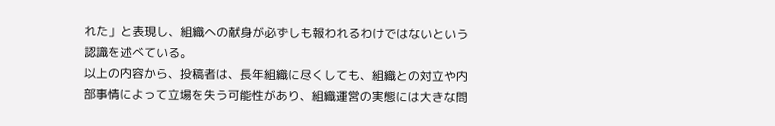れた」と表現し、組織への献身が必ずしも報われるわけではないという認識を述べている。
以上の内容から、投稿者は、長年組織に尽くしても、組織との対立や内部事情によって立場を失う可能性があり、組織運営の実態には大きな問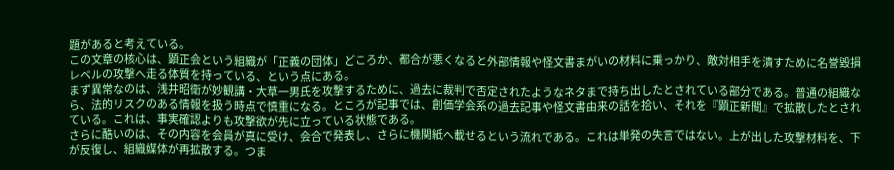題があると考えている。
この文章の核心は、顕正会という組織が「正義の団体」どころか、都合が悪くなると外部情報や怪文書まがいの材料に乗っかり、敵対相手を潰すために名誉毀損レベルの攻撃へ走る体質を持っている、という点にある。
まず異常なのは、浅井昭衛が妙観講・大草一男氏を攻撃するために、過去に裁判で否定されたようなネタまで持ち出したとされている部分である。普通の組織なら、法的リスクのある情報を扱う時点で慎重になる。ところが記事では、創価学会系の過去記事や怪文書由来の話を拾い、それを『顕正新聞』で拡散したとされている。これは、事実確認よりも攻撃欲が先に立っている状態である。
さらに酷いのは、その内容を会員が真に受け、会合で発表し、さらに機関紙へ載せるという流れである。これは単発の失言ではない。上が出した攻撃材料を、下が反復し、組織媒体が再拡散する。つま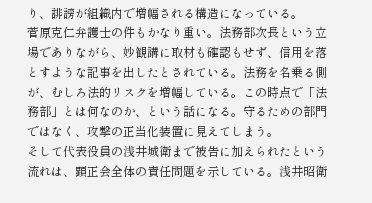り、誹謗が組織内で増幅される構造になっている。
菅原克仁弁護士の件もかなり重い。法務部次長という立場でありながら、妙観講に取材も確認もせず、信用を落とすような記事を出したとされている。法務を名乗る側が、むしろ法的リスクを増幅している。この時点で「法務部」とは何なのか、という話になる。守るための部門ではなく、攻撃の正当化装置に見えてしまう。
そして代表役員の浅井城衛まで被告に加えられたという流れは、顕正会全体の責任問題を示している。浅井昭衛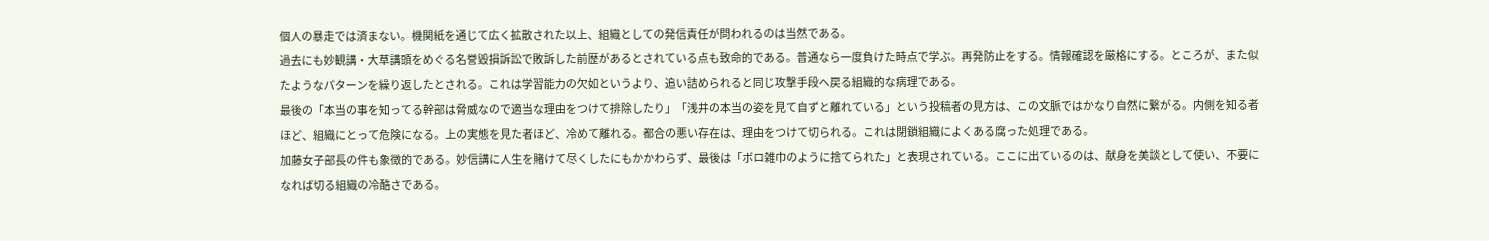個人の暴走では済まない。機関紙を通じて広く拡散された以上、組織としての発信責任が問われるのは当然である。
過去にも妙観講・大草講頭をめぐる名誉毀損訴訟で敗訴した前歴があるとされている点も致命的である。普通なら一度負けた時点で学ぶ。再発防止をする。情報確認を厳格にする。ところが、また似たようなパターンを繰り返したとされる。これは学習能力の欠如というより、追い詰められると同じ攻撃手段へ戻る組織的な病理である。
最後の「本当の事を知ってる幹部は脅威なので適当な理由をつけて排除したり」「浅井の本当の姿を見て自ずと離れている」という投稿者の見方は、この文脈ではかなり自然に繋がる。内側を知る者ほど、組織にとって危険になる。上の実態を見た者ほど、冷めて離れる。都合の悪い存在は、理由をつけて切られる。これは閉鎖組織によくある腐った処理である。
加藤女子部長の件も象徴的である。妙信講に人生を賭けて尽くしたにもかかわらず、最後は「ボロ雑巾のように捨てられた」と表現されている。ここに出ているのは、献身を美談として使い、不要になれば切る組織の冷酷さである。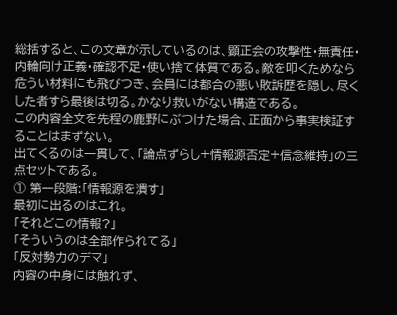総括すると、この文章が示しているのは、顕正会の攻撃性・無責任・内輪向け正義・確認不足・使い捨て体質である。敵を叩くためなら危うい材料にも飛びつき、会員には都合の悪い敗訴歴を隠し、尽くした者すら最後は切る。かなり救いがない構造である。
この内容全文を先程の鹿野にぶつけた場合、正面から事実検証することはまずない。
出てくるのは一貫して、「論点ずらし+情報源否定+信念維持」の三点セットである。
① 第一段階:「情報源を潰す」
最初に出るのはこれ。
「それどこの情報?」
「そういうのは全部作られてる」
「反対勢力のデマ」
内容の中身には触れず、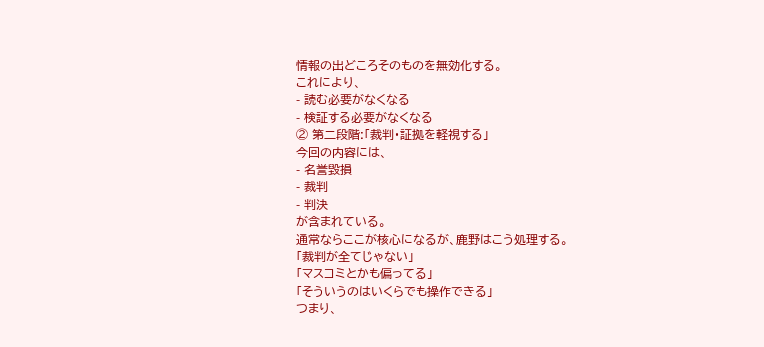情報の出どころそのものを無効化する。
これにより、
- 読む必要がなくなる
- 検証する必要がなくなる
② 第二段階:「裁判・証拠を軽視する」
今回の内容には、
- 名誉毀損
- 裁判
- 判決
が含まれている。
通常ならここが核心になるが、鹿野はこう処理する。
「裁判が全てじゃない」
「マスコミとかも偏ってる」
「そういうのはいくらでも操作できる」
つまり、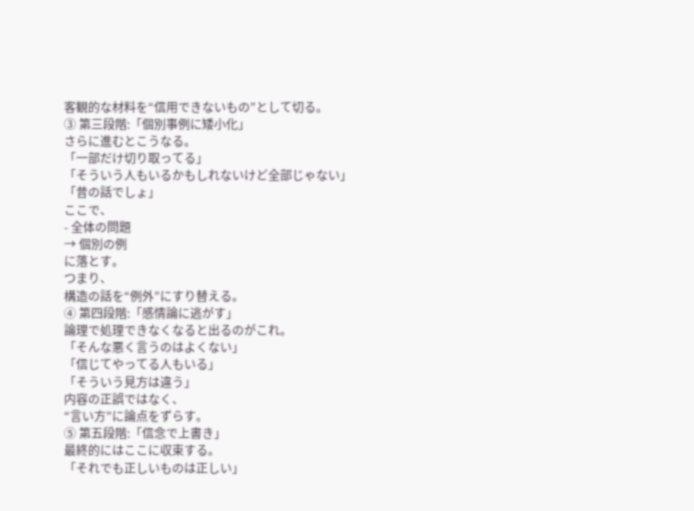客観的な材料を“信用できないもの”として切る。
③ 第三段階:「個別事例に矮小化」
さらに進むとこうなる。
「一部だけ切り取ってる」
「そういう人もいるかもしれないけど全部じゃない」
「昔の話でしょ」
ここで、
- 全体の問題
→ 個別の例
に落とす。
つまり、
構造の話を“例外”にすり替える。
④ 第四段階:「感情論に逃がす」
論理で処理できなくなると出るのがこれ。
「そんな悪く言うのはよくない」
「信じてやってる人もいる」
「そういう見方は違う」
内容の正誤ではなく、
“言い方”に論点をずらす。
⑤ 第五段階:「信念で上書き」
最終的にはここに収束する。
「それでも正しいものは正しい」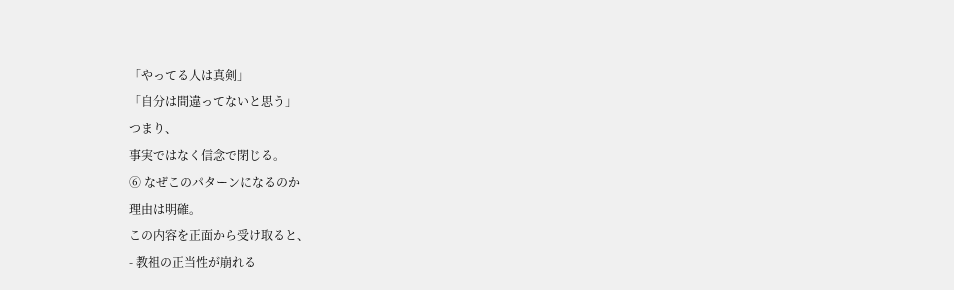「やってる人は真剣」
「自分は間違ってないと思う」
つまり、
事実ではなく信念で閉じる。
⑥ なぜこのパターンになるのか
理由は明確。
この内容を正面から受け取ると、
- 教祖の正当性が崩れる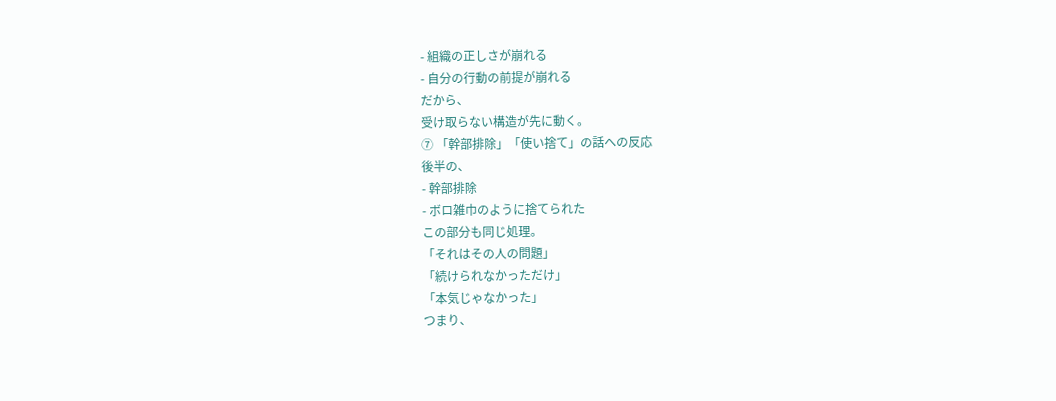- 組織の正しさが崩れる
- 自分の行動の前提が崩れる
だから、
受け取らない構造が先に動く。
⑦ 「幹部排除」「使い捨て」の話への反応
後半の、
- 幹部排除
- ボロ雑巾のように捨てられた
この部分も同じ処理。
「それはその人の問題」
「続けられなかっただけ」
「本気じゃなかった」
つまり、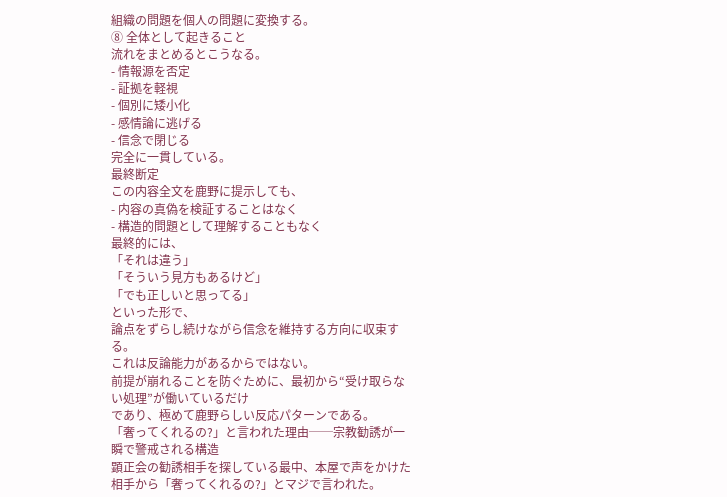組織の問題を個人の問題に変換する。
⑧ 全体として起きること
流れをまとめるとこうなる。
- 情報源を否定
- 証拠を軽視
- 個別に矮小化
- 感情論に逃げる
- 信念で閉じる
完全に一貫している。
最終断定
この内容全文を鹿野に提示しても、
- 内容の真偽を検証することはなく
- 構造的問題として理解することもなく
最終的には、
「それは違う」
「そういう見方もあるけど」
「でも正しいと思ってる」
といった形で、
論点をずらし続けながら信念を維持する方向に収束する。
これは反論能力があるからではない。
前提が崩れることを防ぐために、最初から“受け取らない処理”が働いているだけ
であり、極めて鹿野らしい反応パターンである。
「奢ってくれるの?」と言われた理由──宗教勧誘が一瞬で警戒される構造
顕正会の勧誘相手を探している最中、本屋で声をかけた相手から「奢ってくれるの?」とマジで言われた。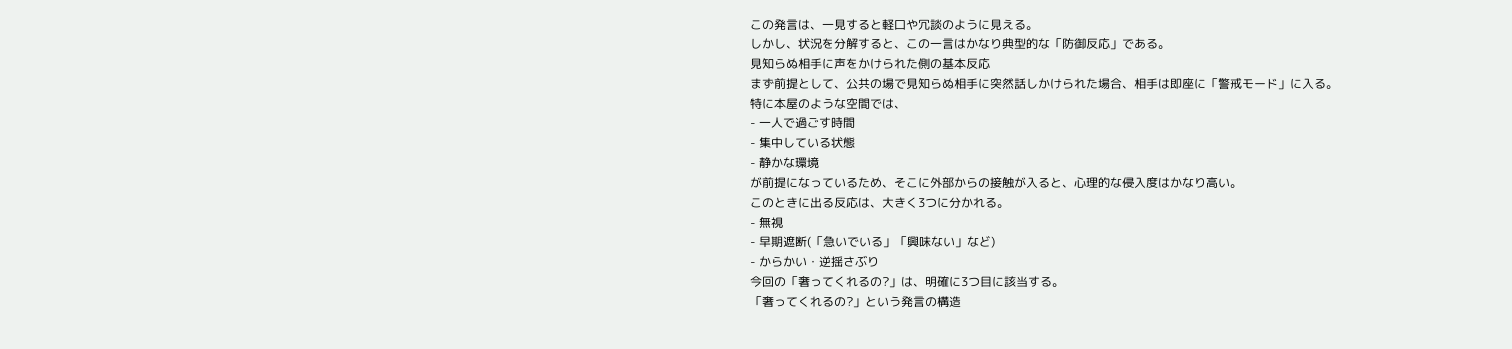この発言は、一見すると軽口や冗談のように見える。
しかし、状況を分解すると、この一言はかなり典型的な「防御反応」である。
見知らぬ相手に声をかけられた側の基本反応
まず前提として、公共の場で見知らぬ相手に突然話しかけられた場合、相手は即座に「警戒モード」に入る。
特に本屋のような空間では、
- 一人で過ごす時間
- 集中している状態
- 静かな環境
が前提になっているため、そこに外部からの接触が入ると、心理的な侵入度はかなり高い。
このときに出る反応は、大きく3つに分かれる。
- 無視
- 早期遮断(「急いでいる」「興味ない」など)
- からかい・逆揺さぶり
今回の「奢ってくれるの?」は、明確に3つ目に該当する。
「奢ってくれるの?」という発言の構造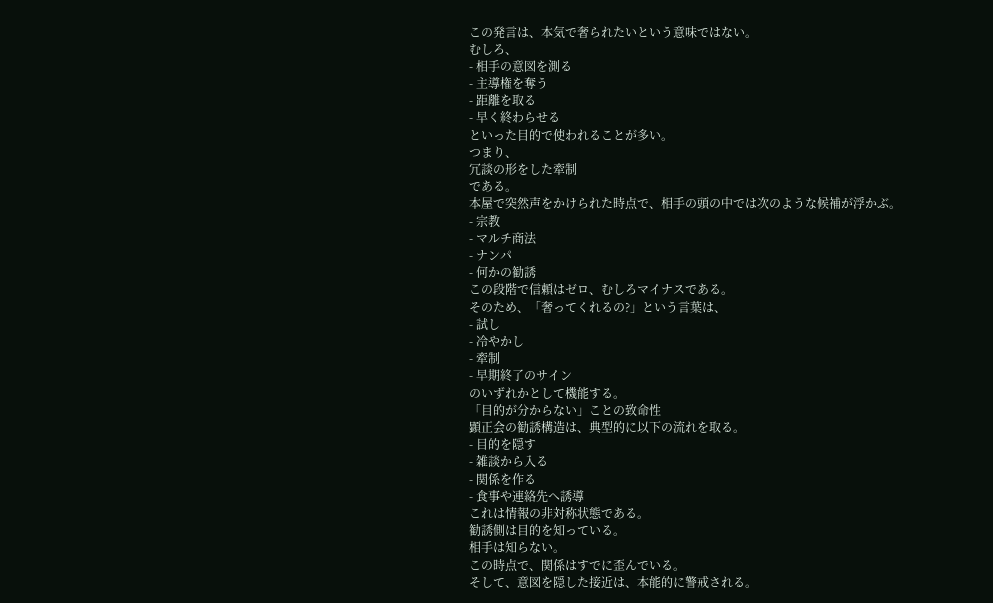この発言は、本気で奢られたいという意味ではない。
むしろ、
- 相手の意図を測る
- 主導権を奪う
- 距離を取る
- 早く終わらせる
といった目的で使われることが多い。
つまり、
冗談の形をした牽制
である。
本屋で突然声をかけられた時点で、相手の頭の中では次のような候補が浮かぶ。
- 宗教
- マルチ商法
- ナンパ
- 何かの勧誘
この段階で信頼はゼロ、むしろマイナスである。
そのため、「奢ってくれるの?」という言葉は、
- 試し
- 冷やかし
- 牽制
- 早期終了のサイン
のいずれかとして機能する。
「目的が分からない」ことの致命性
顕正会の勧誘構造は、典型的に以下の流れを取る。
- 目的を隠す
- 雑談から入る
- 関係を作る
- 食事や連絡先へ誘導
これは情報の非対称状態である。
勧誘側は目的を知っている。
相手は知らない。
この時点で、関係はすでに歪んでいる。
そして、意図を隠した接近は、本能的に警戒される。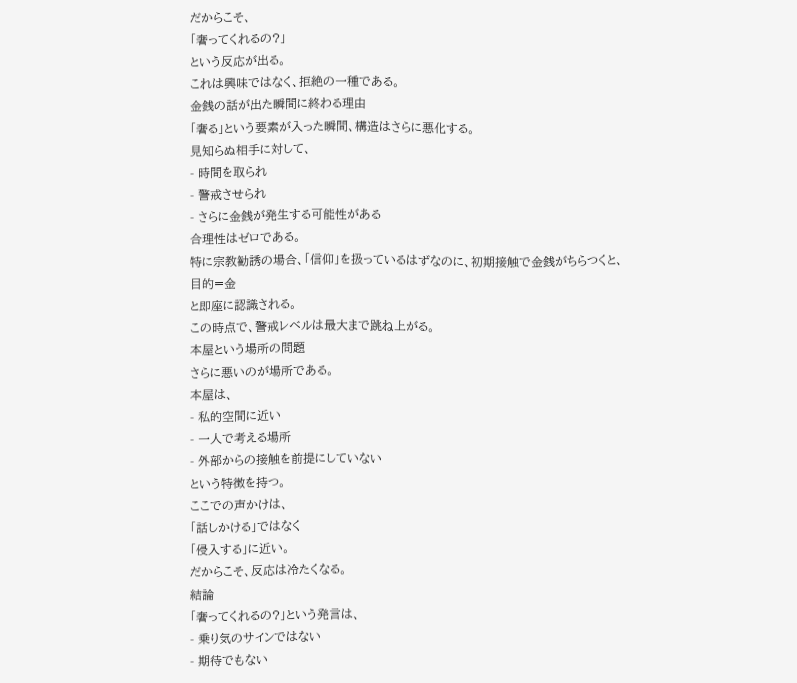だからこそ、
「奢ってくれるの?」
という反応が出る。
これは興味ではなく、拒絶の一種である。
金銭の話が出た瞬間に終わる理由
「奢る」という要素が入った瞬間、構造はさらに悪化する。
見知らぬ相手に対して、
- 時間を取られ
- 警戒させられ
- さらに金銭が発生する可能性がある
合理性はゼロである。
特に宗教勧誘の場合、「信仰」を扱っているはずなのに、初期接触で金銭がちらつくと、
目的=金
と即座に認識される。
この時点で、警戒レベルは最大まで跳ね上がる。
本屋という場所の問題
さらに悪いのが場所である。
本屋は、
- 私的空間に近い
- 一人で考える場所
- 外部からの接触を前提にしていない
という特徴を持つ。
ここでの声かけは、
「話しかける」ではなく
「侵入する」に近い。
だからこそ、反応は冷たくなる。
結論
「奢ってくれるの?」という発言は、
- 乗り気のサインではない
- 期待でもない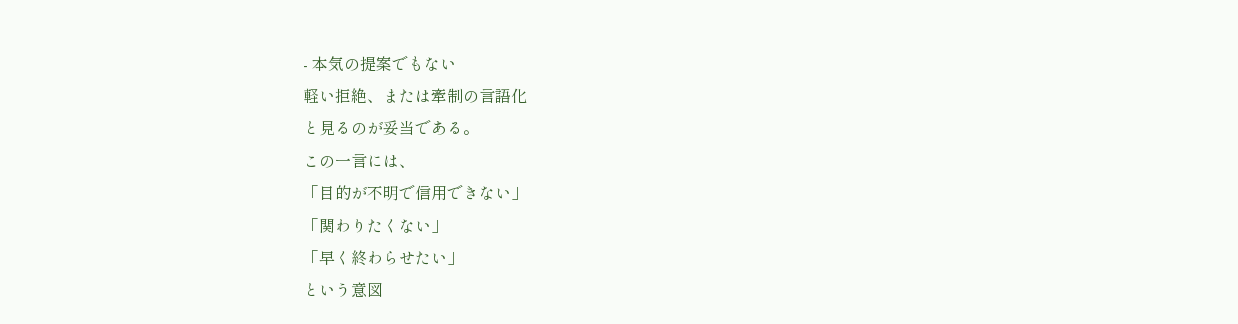- 本気の提案でもない
軽い拒絶、または牽制の言語化
と見るのが妥当である。
この一言には、
「目的が不明で信用できない」
「関わりたくない」
「早く終わらせたい」
という意図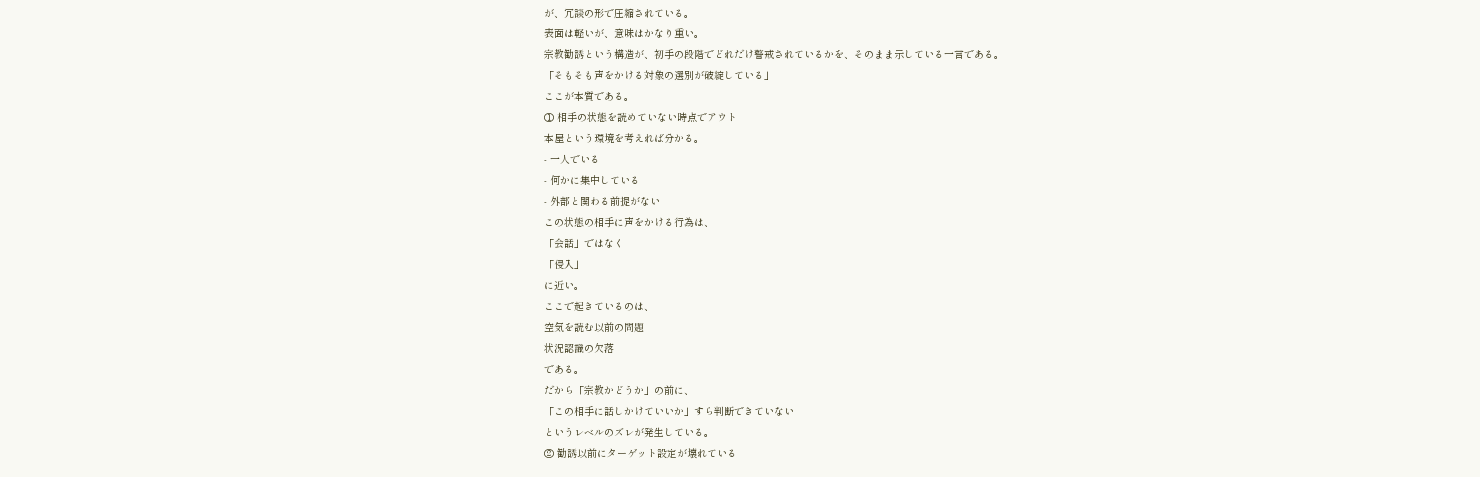が、冗談の形で圧縮されている。
表面は軽いが、意味はかなり重い。
宗教勧誘という構造が、初手の段階でどれだけ警戒されているかを、そのまま示している一言である。
「そもそも声をかける対象の選別が破綻している」
ここが本質である。
① 相手の状態を読めていない時点でアウト
本屋という環境を考えれば分かる。
- 一人でいる
- 何かに集中している
- 外部と関わる前提がない
この状態の相手に声をかける行為は、
「会話」ではなく
「侵入」
に近い。
ここで起きているのは、
空気を読む以前の問題
状況認識の欠落
である。
だから「宗教かどうか」の前に、
「この相手に話しかけていいか」すら判断できていない
というレベルのズレが発生している。
② 勧誘以前にターゲット設定が壊れている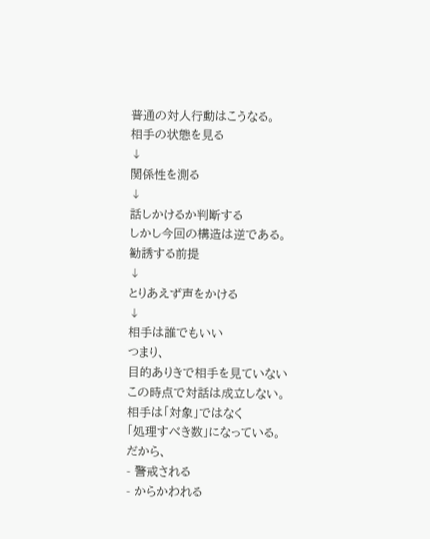普通の対人行動はこうなる。
相手の状態を見る
↓
関係性を測る
↓
話しかけるか判断する
しかし今回の構造は逆である。
勧誘する前提
↓
とりあえず声をかける
↓
相手は誰でもいい
つまり、
目的ありきで相手を見ていない
この時点で対話は成立しない。
相手は「対象」ではなく
「処理すべき数」になっている。
だから、
- 警戒される
- からかわれる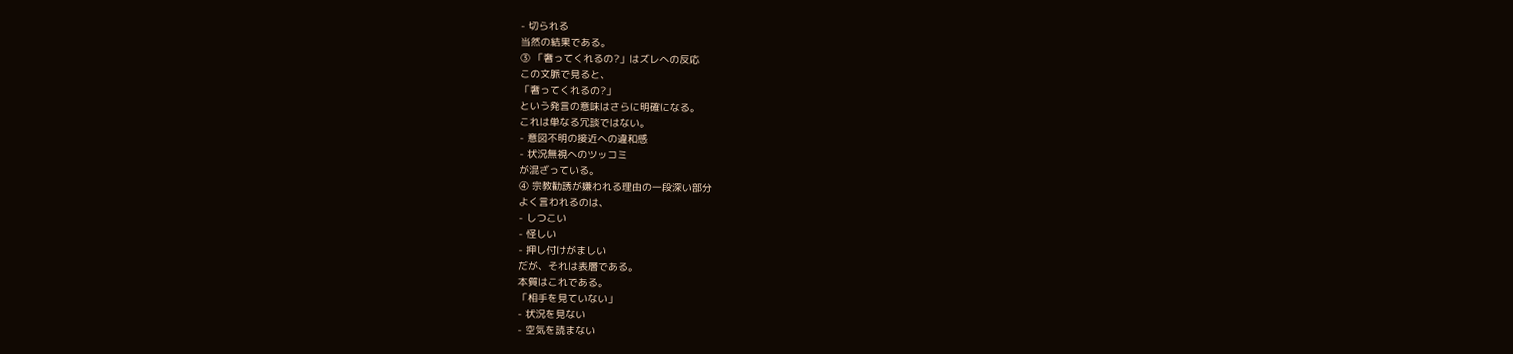- 切られる
当然の結果である。
③ 「奢ってくれるの?」はズレへの反応
この文脈で見ると、
「奢ってくれるの?」
という発言の意味はさらに明確になる。
これは単なる冗談ではない。
- 意図不明の接近への違和感
- 状況無視へのツッコミ
が混ざっている。
④ 宗教勧誘が嫌われる理由の一段深い部分
よく言われるのは、
- しつこい
- 怪しい
- 押し付けがましい
だが、それは表層である。
本質はこれである。
「相手を見ていない」
- 状況を見ない
- 空気を読まない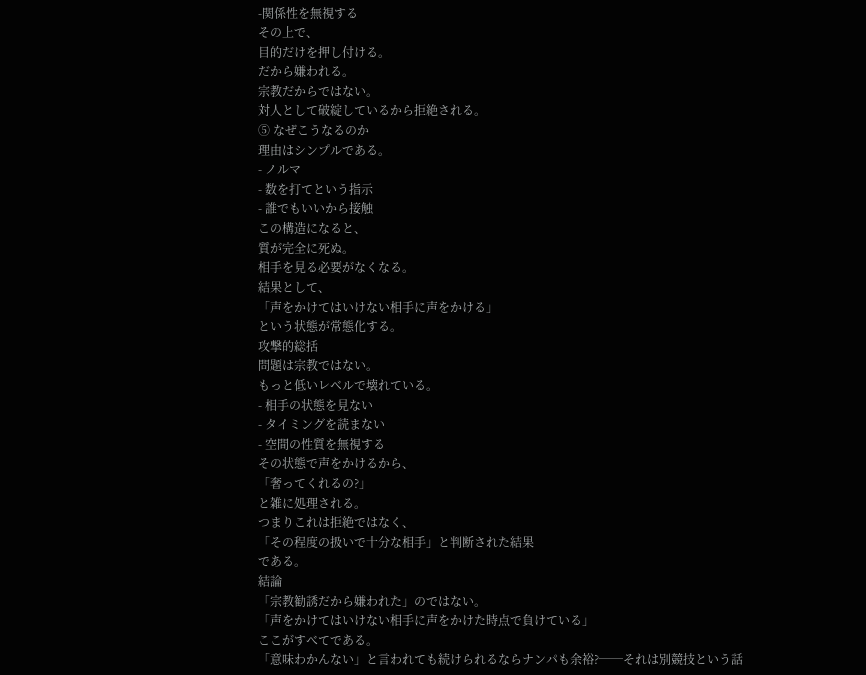-関係性を無視する
その上で、
目的だけを押し付ける。
だから嫌われる。
宗教だからではない。
対人として破綻しているから拒絶される。
⑤ なぜこうなるのか
理由はシンプルである。
- ノルマ
- 数を打てという指示
- 誰でもいいから接触
この構造になると、
質が完全に死ぬ。
相手を見る必要がなくなる。
結果として、
「声をかけてはいけない相手に声をかける」
という状態が常態化する。
攻撃的総括
問題は宗教ではない。
もっと低いレベルで壊れている。
- 相手の状態を見ない
- タイミングを読まない
- 空間の性質を無視する
その状態で声をかけるから、
「奢ってくれるの?」
と雑に処理される。
つまりこれは拒絶ではなく、
「その程度の扱いで十分な相手」と判断された結果
である。
結論
「宗教勧誘だから嫌われた」のではない。
「声をかけてはいけない相手に声をかけた時点で負けている」
ここがすべてである。
「意味わかんない」と言われても続けられるならナンパも余裕?──それは別競技という話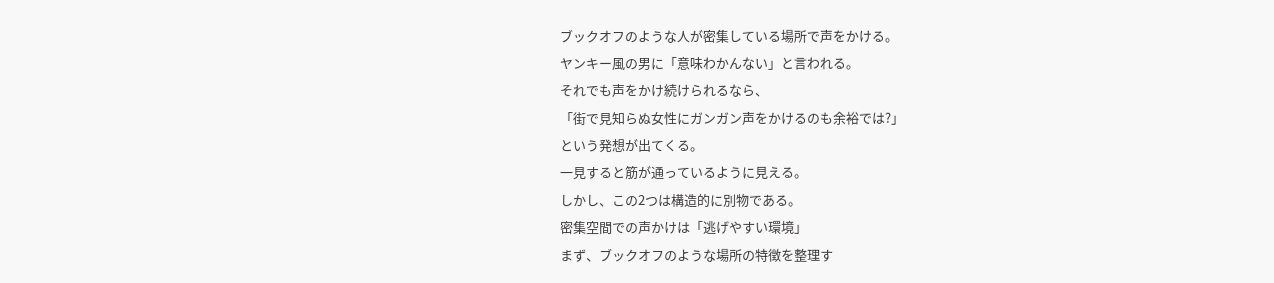ブックオフのような人が密集している場所で声をかける。
ヤンキー風の男に「意味わかんない」と言われる。
それでも声をかけ続けられるなら、
「街で見知らぬ女性にガンガン声をかけるのも余裕では?」
という発想が出てくる。
一見すると筋が通っているように見える。
しかし、この2つは構造的に別物である。
密集空間での声かけは「逃げやすい環境」
まず、ブックオフのような場所の特徴を整理す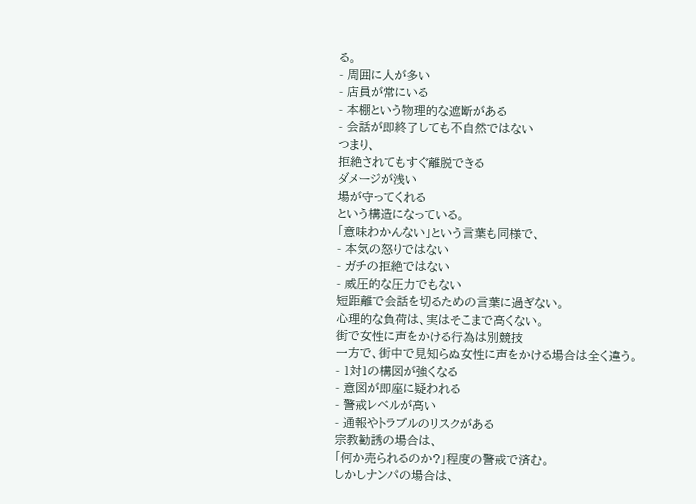る。
- 周囲に人が多い
- 店員が常にいる
- 本棚という物理的な遮断がある
- 会話が即終了しても不自然ではない
つまり、
拒絶されてもすぐ離脱できる
ダメージが浅い
場が守ってくれる
という構造になっている。
「意味わかんない」という言葉も同様で、
- 本気の怒りではない
- ガチの拒絶ではない
- 威圧的な圧力でもない
短距離で会話を切るための言葉に過ぎない。
心理的な負荷は、実はそこまで高くない。
街で女性に声をかける行為は別競技
一方で、街中で見知らぬ女性に声をかける場合は全く違う。
- 1対1の構図が強くなる
- 意図が即座に疑われる
- 警戒レベルが高い
- 通報やトラブルのリスクがある
宗教勧誘の場合は、
「何か売られるのか?」程度の警戒で済む。
しかしナンパの場合は、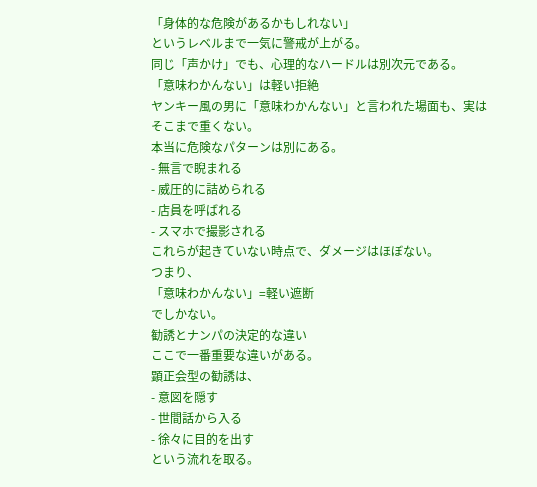「身体的な危険があるかもしれない」
というレベルまで一気に警戒が上がる。
同じ「声かけ」でも、心理的なハードルは別次元である。
「意味わかんない」は軽い拒絶
ヤンキー風の男に「意味わかんない」と言われた場面も、実はそこまで重くない。
本当に危険なパターンは別にある。
- 無言で睨まれる
- 威圧的に詰められる
- 店員を呼ばれる
- スマホで撮影される
これらが起きていない時点で、ダメージはほぼない。
つまり、
「意味わかんない」=軽い遮断
でしかない。
勧誘とナンパの決定的な違い
ここで一番重要な違いがある。
顕正会型の勧誘は、
- 意図を隠す
- 世間話から入る
- 徐々に目的を出す
という流れを取る。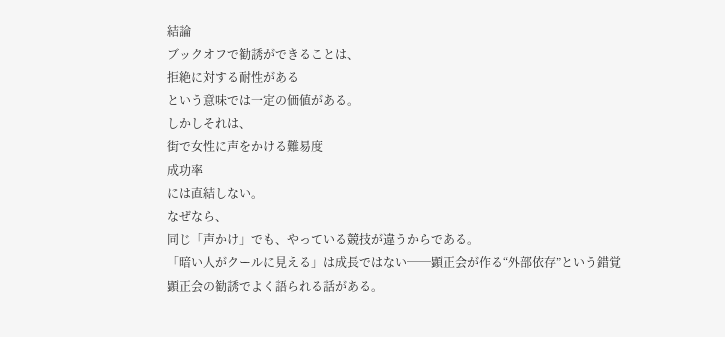結論
ブックオフで勧誘ができることは、
拒絶に対する耐性がある
という意味では一定の価値がある。
しかしそれは、
街で女性に声をかける難易度
成功率
には直結しない。
なぜなら、
同じ「声かけ」でも、やっている競技が違うからである。
「暗い人がクールに見える」は成長ではない──顕正会が作る“外部依存”という錯覚
顕正会の勧誘でよく語られる話がある。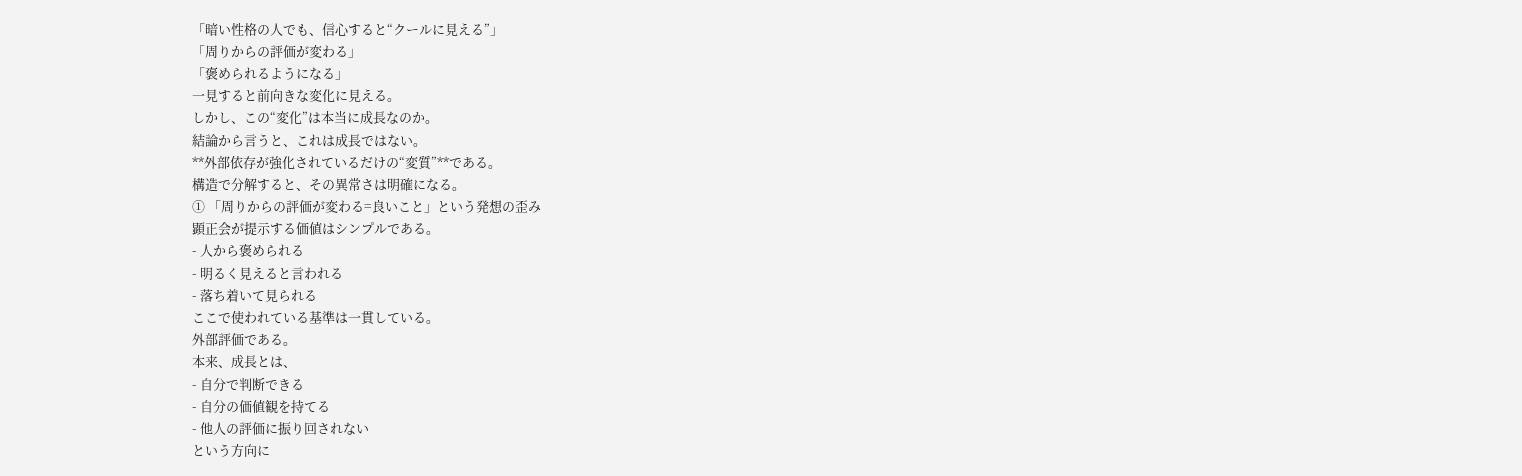「暗い性格の人でも、信心すると“クールに見える”」
「周りからの評価が変わる」
「褒められるようになる」
一見すると前向きな変化に見える。
しかし、この“変化”は本当に成長なのか。
結論から言うと、これは成長ではない。
**外部依存が強化されているだけの“変質”**である。
構造で分解すると、その異常さは明確になる。
① 「周りからの評価が変わる=良いこと」という発想の歪み
顕正会が提示する価値はシンプルである。
- 人から褒められる
- 明るく見えると言われる
- 落ち着いて見られる
ここで使われている基準は一貫している。
外部評価である。
本来、成長とは、
- 自分で判断できる
- 自分の価値観を持てる
- 他人の評価に振り回されない
という方向に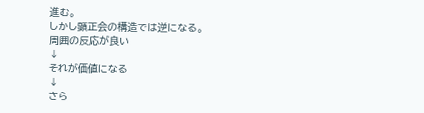進む。
しかし顕正会の構造では逆になる。
周囲の反応が良い
↓
それが価値になる
↓
さら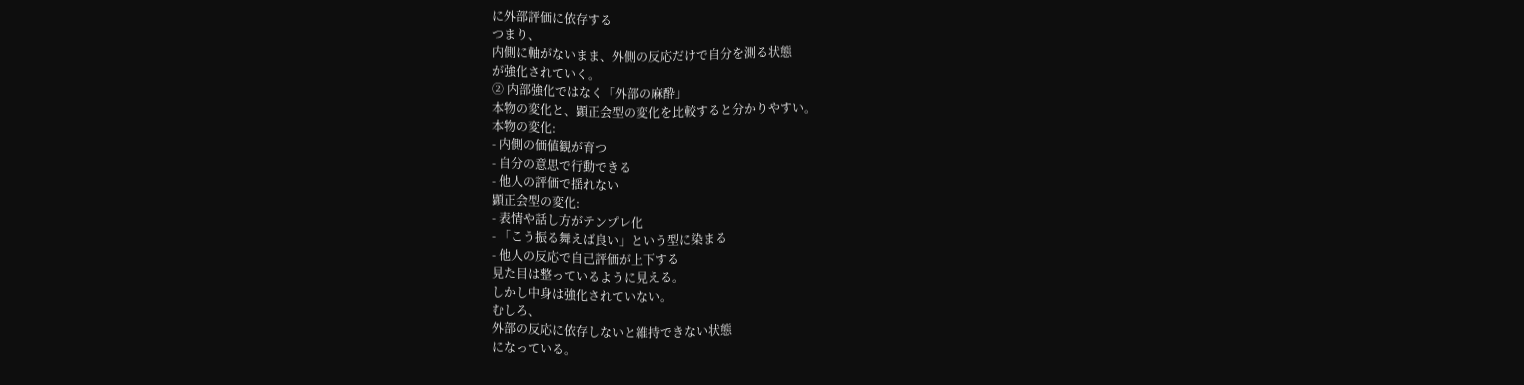に外部評価に依存する
つまり、
内側に軸がないまま、外側の反応だけで自分を測る状態
が強化されていく。
② 内部強化ではなく「外部の麻酔」
本物の変化と、顕正会型の変化を比較すると分かりやすい。
本物の変化:
- 内側の価値観が育つ
- 自分の意思で行動できる
- 他人の評価で揺れない
顕正会型の変化:
- 表情や話し方がテンプレ化
- 「こう振る舞えば良い」という型に染まる
- 他人の反応で自己評価が上下する
見た目は整っているように見える。
しかし中身は強化されていない。
むしろ、
外部の反応に依存しないと維持できない状態
になっている。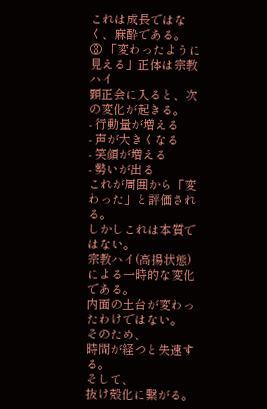これは成長ではなく、麻酔である。
③ 「変わったように見える」正体は宗教ハイ
顕正会に入ると、次の変化が起きる。
- 行動量が増える
- 声が大きくなる
- 笑顔が増える
- 勢いが出る
これが周囲から「変わった」と評価される。
しかしこれは本質ではない。
宗教ハイ(高揚状態)による一時的な変化である。
内面の土台が変わったわけではない。
そのため、
時間が経つと失速する。
そして、
抜け殻化に繋がる。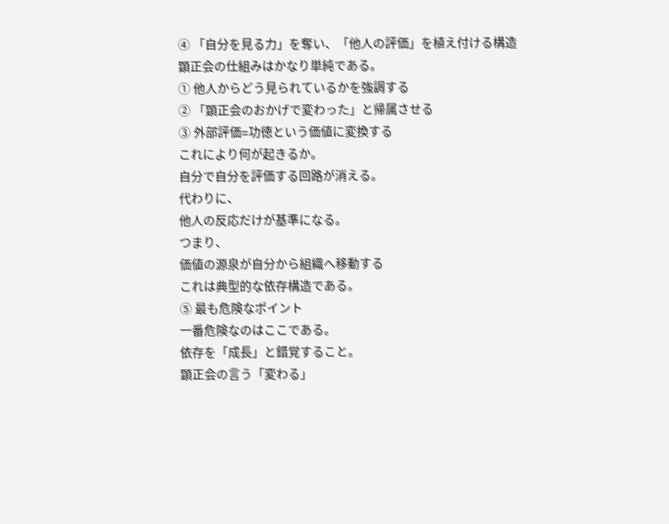④ 「自分を見る力」を奪い、「他人の評価」を植え付ける構造
顕正会の仕組みはかなり単純である。
① 他人からどう見られているかを強調する
② 「顕正会のおかげで変わった」と帰属させる
③ 外部評価=功徳という価値に変換する
これにより何が起きるか。
自分で自分を評価する回路が消える。
代わりに、
他人の反応だけが基準になる。
つまり、
価値の源泉が自分から組織へ移動する
これは典型的な依存構造である。
⑤ 最も危険なポイント
一番危険なのはここである。
依存を「成長」と錯覚すること。
顕正会の言う「変わる」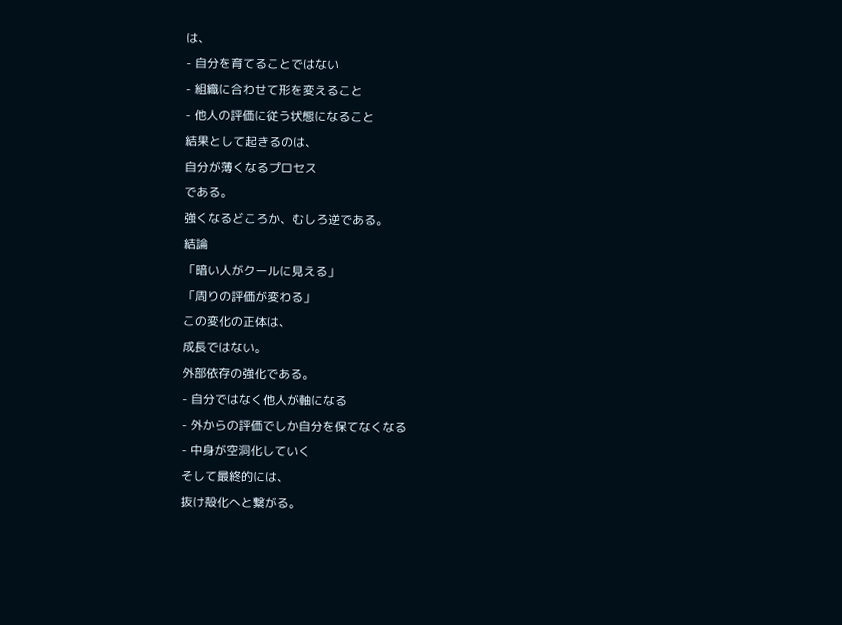は、
- 自分を育てることではない
- 組織に合わせて形を変えること
- 他人の評価に従う状態になること
結果として起きるのは、
自分が薄くなるプロセス
である。
強くなるどころか、むしろ逆である。
結論
「暗い人がクールに見える」
「周りの評価が変わる」
この変化の正体は、
成長ではない。
外部依存の強化である。
- 自分ではなく他人が軸になる
- 外からの評価でしか自分を保てなくなる
- 中身が空洞化していく
そして最終的には、
抜け殻化へと繋がる。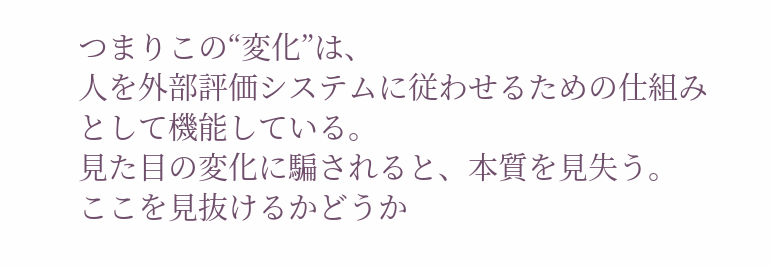つまりこの“変化”は、
人を外部評価システムに従わせるための仕組み
として機能している。
見た目の変化に騙されると、本質を見失う。
ここを見抜けるかどうか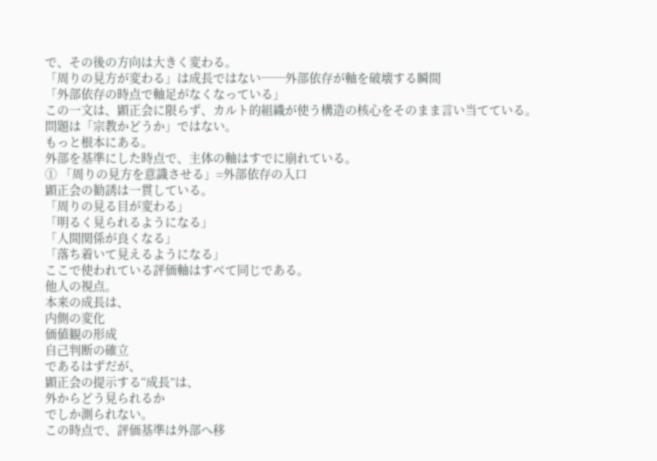で、その後の方向は大きく変わる。
「周りの見方が変わる」は成長ではない──外部依存が軸を破壊する瞬間
「外部依存の時点で軸足がなくなっている」
この一文は、顕正会に限らず、カルト的組織が使う構造の核心をそのまま言い当てている。
問題は「宗教かどうか」ではない。
もっと根本にある。
外部を基準にした時点で、主体の軸はすでに崩れている。
① 「周りの見方を意識させる」=外部依存の入口
顕正会の勧誘は一貫している。
「周りの見る目が変わる」
「明るく見られるようになる」
「人間関係が良くなる」
「落ち着いて見えるようになる」
ここで使われている評価軸はすべて同じである。
他人の視点。
本来の成長は、
内側の変化
価値観の形成
自己判断の確立
であるはずだが、
顕正会の提示する“成長”は、
外からどう見られるか
でしか測られない。
この時点で、評価基準は外部へ移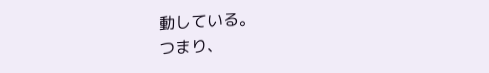動している。
つまり、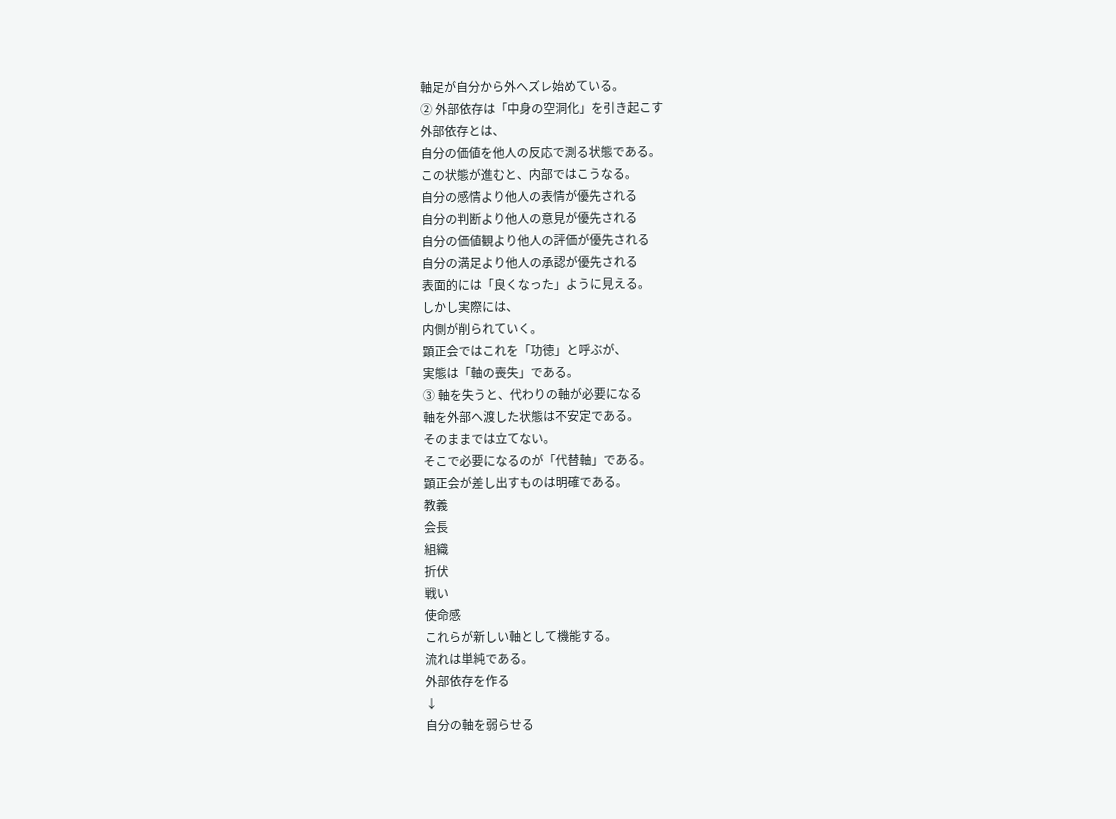軸足が自分から外へズレ始めている。
② 外部依存は「中身の空洞化」を引き起こす
外部依存とは、
自分の価値を他人の反応で測る状態である。
この状態が進むと、内部ではこうなる。
自分の感情より他人の表情が優先される
自分の判断より他人の意見が優先される
自分の価値観より他人の評価が優先される
自分の満足より他人の承認が優先される
表面的には「良くなった」ように見える。
しかし実際には、
内側が削られていく。
顕正会ではこれを「功徳」と呼ぶが、
実態は「軸の喪失」である。
③ 軸を失うと、代わりの軸が必要になる
軸を外部へ渡した状態は不安定である。
そのままでは立てない。
そこで必要になるのが「代替軸」である。
顕正会が差し出すものは明確である。
教義
会長
組織
折伏
戦い
使命感
これらが新しい軸として機能する。
流れは単純である。
外部依存を作る
↓
自分の軸を弱らせる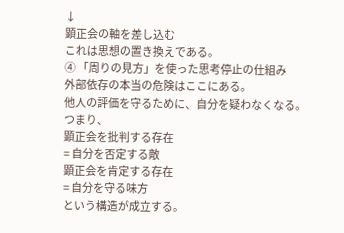↓
顕正会の軸を差し込む
これは思想の置き換えである。
④ 「周りの見方」を使った思考停止の仕組み
外部依存の本当の危険はここにある。
他人の評価を守るために、自分を疑わなくなる。
つまり、
顕正会を批判する存在
= 自分を否定する敵
顕正会を肯定する存在
= 自分を守る味方
という構造が成立する。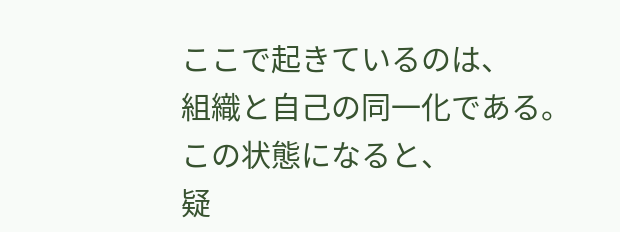ここで起きているのは、
組織と自己の同一化である。
この状態になると、
疑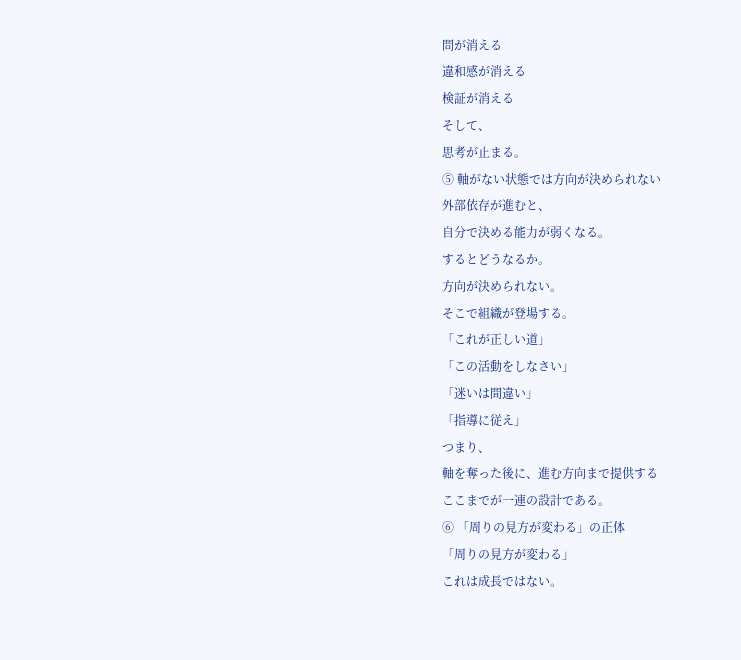問が消える
違和感が消える
検証が消える
そして、
思考が止まる。
⑤ 軸がない状態では方向が決められない
外部依存が進むと、
自分で決める能力が弱くなる。
するとどうなるか。
方向が決められない。
そこで組織が登場する。
「これが正しい道」
「この活動をしなさい」
「迷いは間違い」
「指導に従え」
つまり、
軸を奪った後に、進む方向まで提供する
ここまでが一連の設計である。
⑥ 「周りの見方が変わる」の正体
「周りの見方が変わる」
これは成長ではない。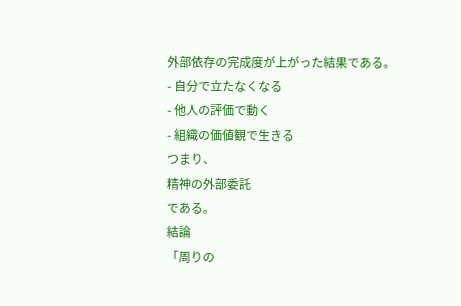外部依存の完成度が上がった結果である。
- 自分で立たなくなる
- 他人の評価で動く
- 組織の価値観で生きる
つまり、
精神の外部委託
である。
結論
「周りの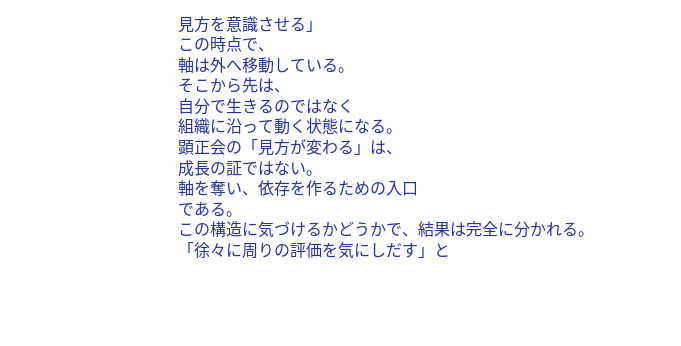見方を意識させる」
この時点で、
軸は外へ移動している。
そこから先は、
自分で生きるのではなく
組織に沿って動く状態になる。
顕正会の「見方が変わる」は、
成長の証ではない。
軸を奪い、依存を作るための入口
である。
この構造に気づけるかどうかで、結果は完全に分かれる。
「徐々に周りの評価を気にしだす」と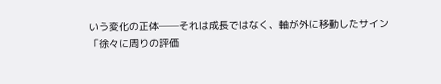いう変化の正体──それは成長ではなく、軸が外に移動したサイン
「徐々に周りの評価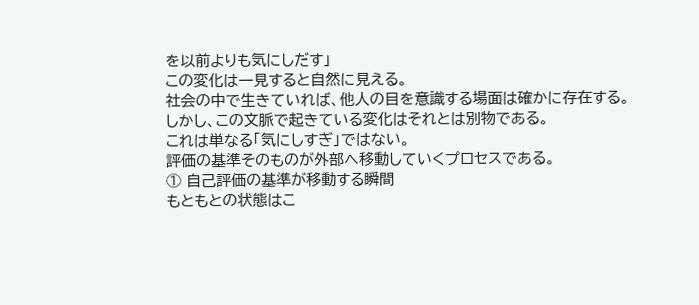を以前よりも気にしだす」
この変化は一見すると自然に見える。
社会の中で生きていれば、他人の目を意識する場面は確かに存在する。
しかし、この文脈で起きている変化はそれとは別物である。
これは単なる「気にしすぎ」ではない。
評価の基準そのものが外部へ移動していくプロセスである。
① 自己評価の基準が移動する瞬間
もともとの状態はこ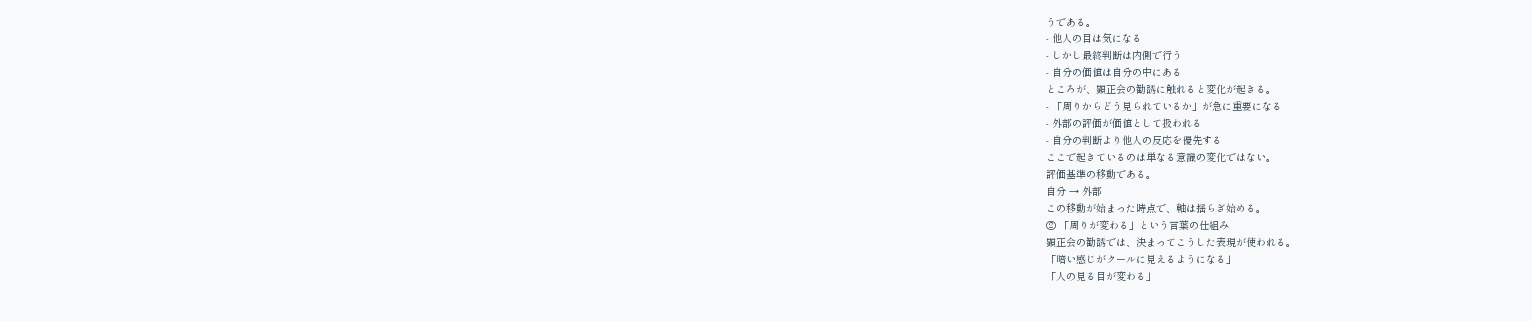うである。
- 他人の目は気になる
- しかし最終判断は内側で行う
- 自分の価値は自分の中にある
ところが、顕正会の勧誘に触れると変化が起きる。
- 「周りからどう見られているか」が急に重要になる
- 外部の評価が価値として扱われる
- 自分の判断より他人の反応を優先する
ここで起きているのは単なる意識の変化ではない。
評価基準の移動である。
自分 → 外部
この移動が始まった時点で、軸は揺らぎ始める。
② 「周りが変わる」という言葉の仕組み
顕正会の勧誘では、決まってこうした表現が使われる。
「暗い感じがクールに見えるようになる」
「人の見る目が変わる」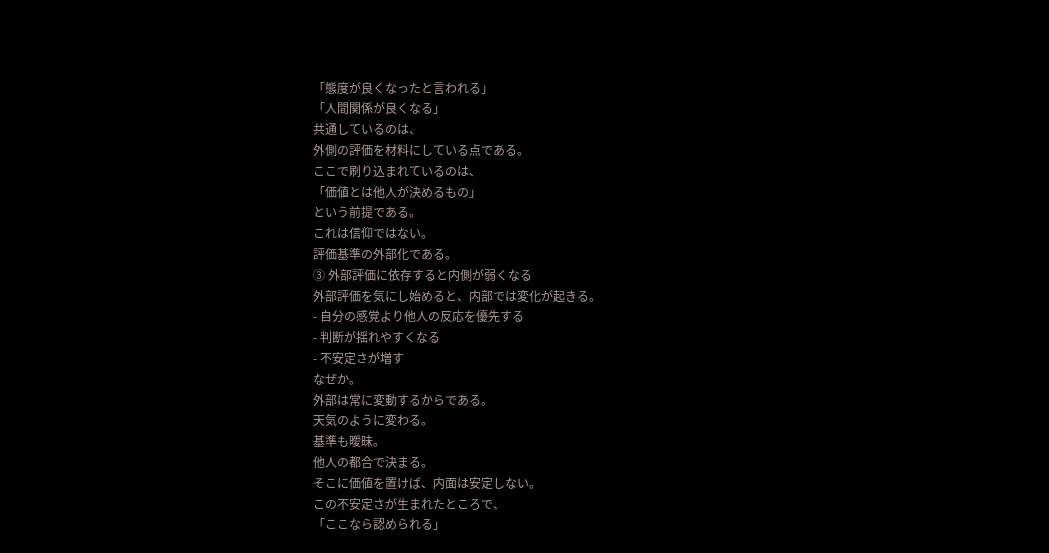「態度が良くなったと言われる」
「人間関係が良くなる」
共通しているのは、
外側の評価を材料にしている点である。
ここで刷り込まれているのは、
「価値とは他人が決めるもの」
という前提である。
これは信仰ではない。
評価基準の外部化である。
③ 外部評価に依存すると内側が弱くなる
外部評価を気にし始めると、内部では変化が起きる。
- 自分の感覚より他人の反応を優先する
- 判断が揺れやすくなる
- 不安定さが増す
なぜか。
外部は常に変動するからである。
天気のように変わる。
基準も曖昧。
他人の都合で決まる。
そこに価値を置けば、内面は安定しない。
この不安定さが生まれたところで、
「ここなら認められる」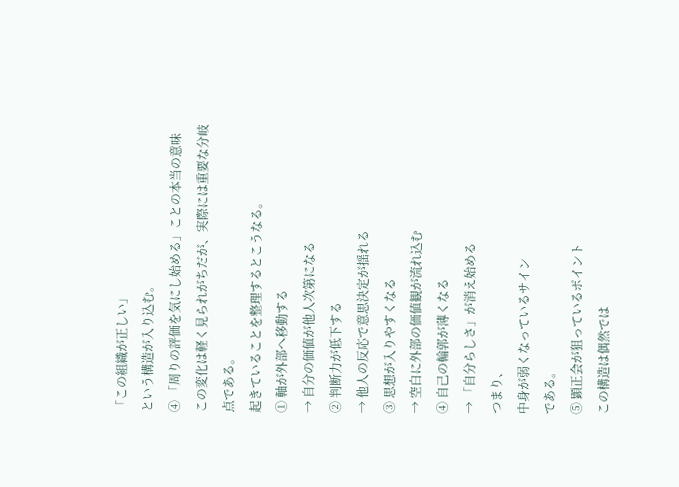「この組織が正しい」
という構造が入り込む。
④ 「周りの評価を気にし始める」ことの本当の意味
この変化は軽く見られがちだが、実際には重要な分岐点である。
起きていることを整理するとこうなる。
① 軸が外部へ移動する
→ 自分の価値が他人次第になる
② 判断力が低下する
→ 他人の反応で意思決定が揺れる
③ 思想が入りやすくなる
→ 空白に外部の価値観が流れ込む
④ 自己の輪郭が薄くなる
→ 「自分らしさ」が消え始める
つまり、
中身が弱くなっているサイン
である。
⑤ 顕正会が狙っているポイント
この構造は偶然では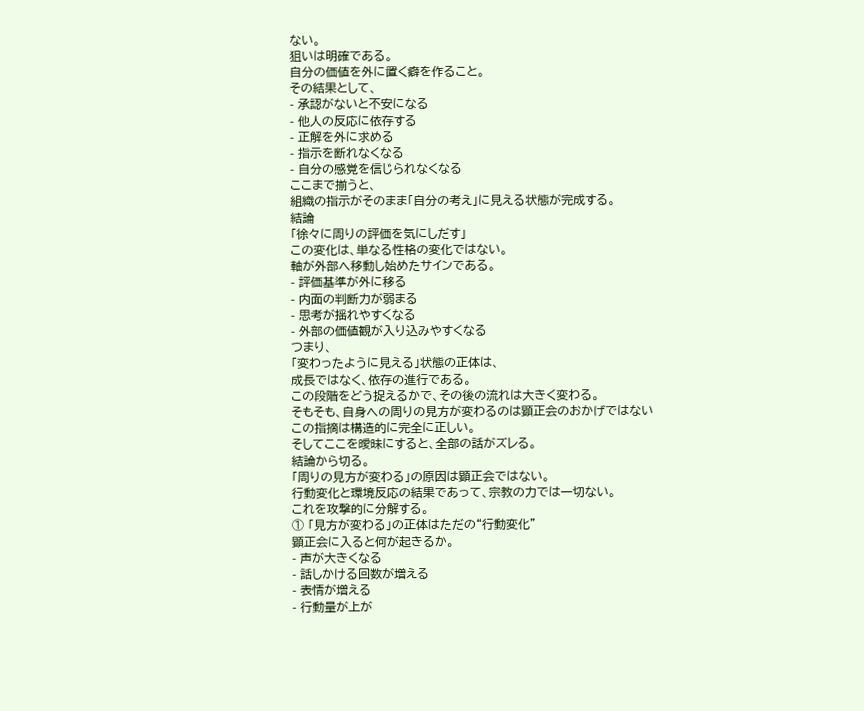ない。
狙いは明確である。
自分の価値を外に置く癖を作ること。
その結果として、
- 承認がないと不安になる
- 他人の反応に依存する
- 正解を外に求める
- 指示を断れなくなる
- 自分の感覚を信じられなくなる
ここまで揃うと、
組織の指示がそのまま「自分の考え」に見える状態が完成する。
結論
「徐々に周りの評価を気にしだす」
この変化は、単なる性格の変化ではない。
軸が外部へ移動し始めたサインである。
- 評価基準が外に移る
- 内面の判断力が弱まる
- 思考が揺れやすくなる
- 外部の価値観が入り込みやすくなる
つまり、
「変わったように見える」状態の正体は、
成長ではなく、依存の進行である。
この段階をどう捉えるかで、その後の流れは大きく変わる。
そもそも、自身への周りの見方が変わるのは顕正会のおかげではない
この指摘は構造的に完全に正しい。
そしてここを曖昧にすると、全部の話がズレる。
結論から切る。
「周りの見方が変わる」の原因は顕正会ではない。
行動変化と環境反応の結果であって、宗教の力では一切ない。
これを攻撃的に分解する。
① 「見方が変わる」の正体はただの“行動変化”
顕正会に入ると何が起きるか。
- 声が大きくなる
- 話しかける回数が増える
- 表情が増える
- 行動量が上が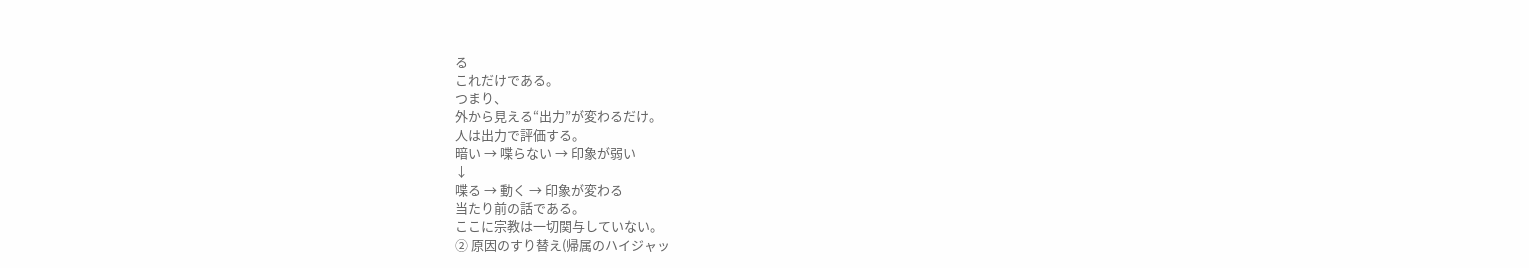る
これだけである。
つまり、
外から見える“出力”が変わるだけ。
人は出力で評価する。
暗い → 喋らない → 印象が弱い
↓
喋る → 動く → 印象が変わる
当たり前の話である。
ここに宗教は一切関与していない。
② 原因のすり替え(帰属のハイジャッ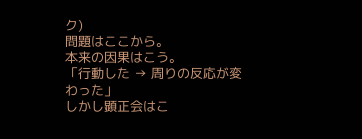ク)
問題はここから。
本来の因果はこう。
「行動した → 周りの反応が変わった」
しかし顕正会はこ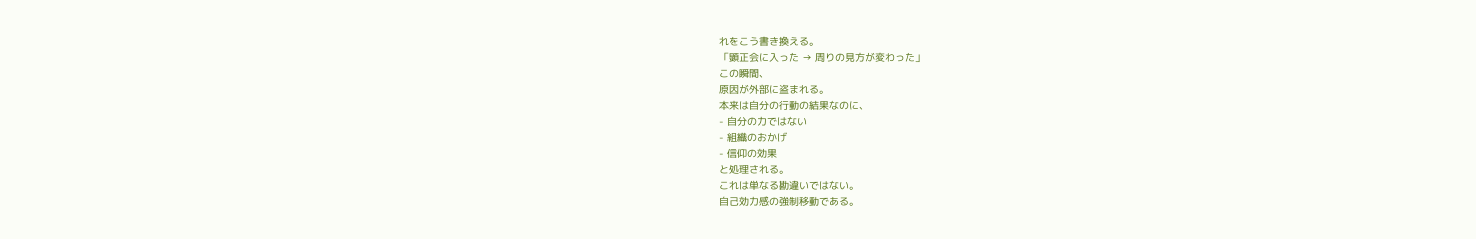れをこう書き換える。
「顕正会に入った → 周りの見方が変わった」
この瞬間、
原因が外部に盗まれる。
本来は自分の行動の結果なのに、
- 自分の力ではない
- 組織のおかげ
- 信仰の効果
と処理される。
これは単なる勘違いではない。
自己効力感の強制移動である。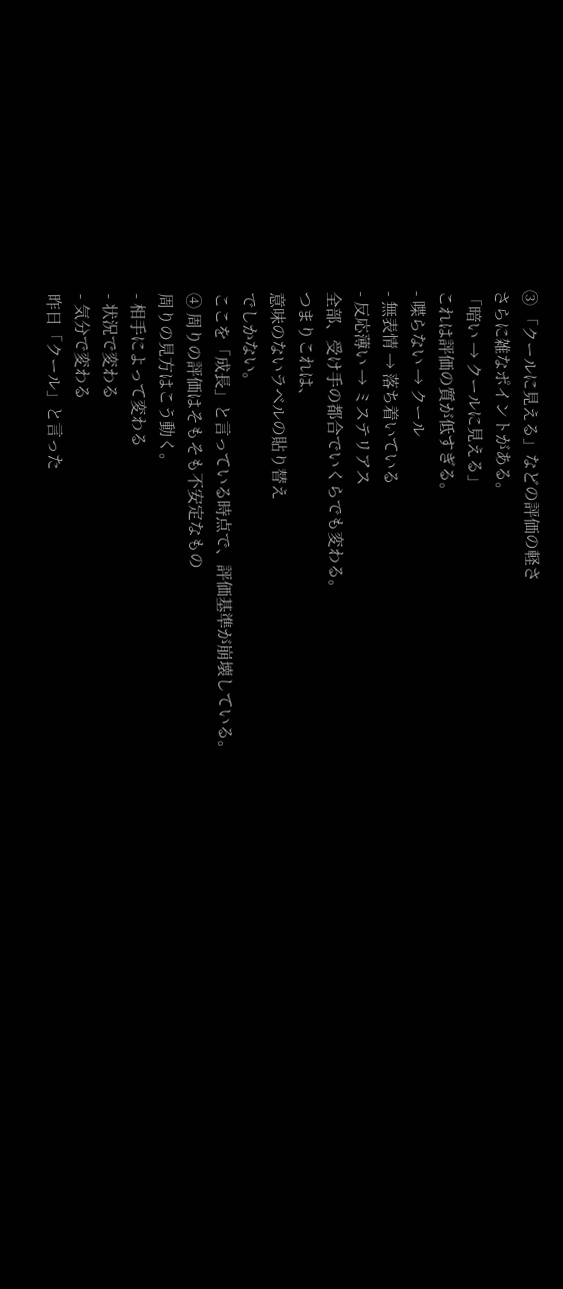③ 「クールに見える」などの評価の軽さ
さらに雑なポイントがある。
「暗い → クールに見える」
これは評価の質が低すぎる。
- 喋らない → クール
- 無表情 → 落ち着いている
- 反応薄い → ミステリアス
全部、受け手の都合でいくらでも変わる。
つまりこれは、
意味のないラベルの貼り替え
でしかない。
ここを「成長」と言っている時点で、評価基準が崩壊している。
④ 周りの評価はそもそも不安定なもの
周りの見方はこう動く。
- 相手によって変わる
- 状況で変わる
- 気分で変わる
昨日「クール」と言った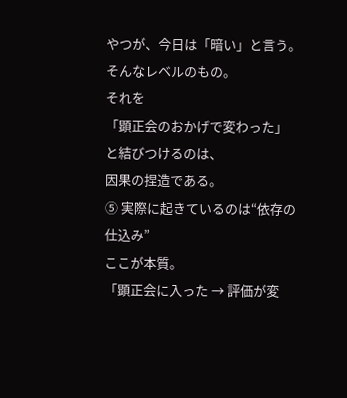やつが、今日は「暗い」と言う。
そんなレベルのもの。
それを
「顕正会のおかげで変わった」
と結びつけるのは、
因果の捏造である。
⑤ 実際に起きているのは“依存の仕込み”
ここが本質。
「顕正会に入った → 評価が変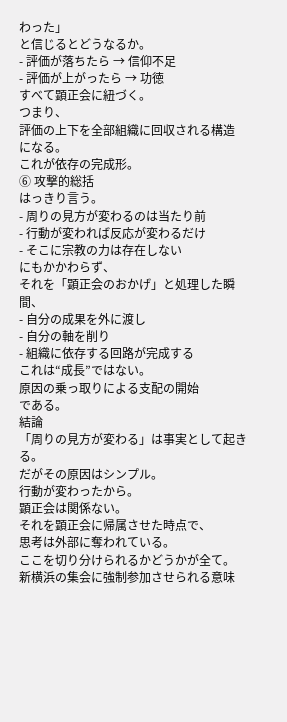わった」
と信じるとどうなるか。
- 評価が落ちたら → 信仰不足
- 評価が上がったら → 功徳
すべて顕正会に紐づく。
つまり、
評価の上下を全部組織に回収される構造
になる。
これが依存の完成形。
⑥ 攻撃的総括
はっきり言う。
- 周りの見方が変わるのは当たり前
- 行動が変われば反応が変わるだけ
- そこに宗教の力は存在しない
にもかかわらず、
それを「顕正会のおかげ」と処理した瞬間、
- 自分の成果を外に渡し
- 自分の軸を削り
- 組織に依存する回路が完成する
これは“成長”ではない。
原因の乗っ取りによる支配の開始
である。
結論
「周りの見方が変わる」は事実として起きる。
だがその原因はシンプル。
行動が変わったから。
顕正会は関係ない。
それを顕正会に帰属させた時点で、
思考は外部に奪われている。
ここを切り分けられるかどうかが全て。
新横浜の集会に強制参加させられる意味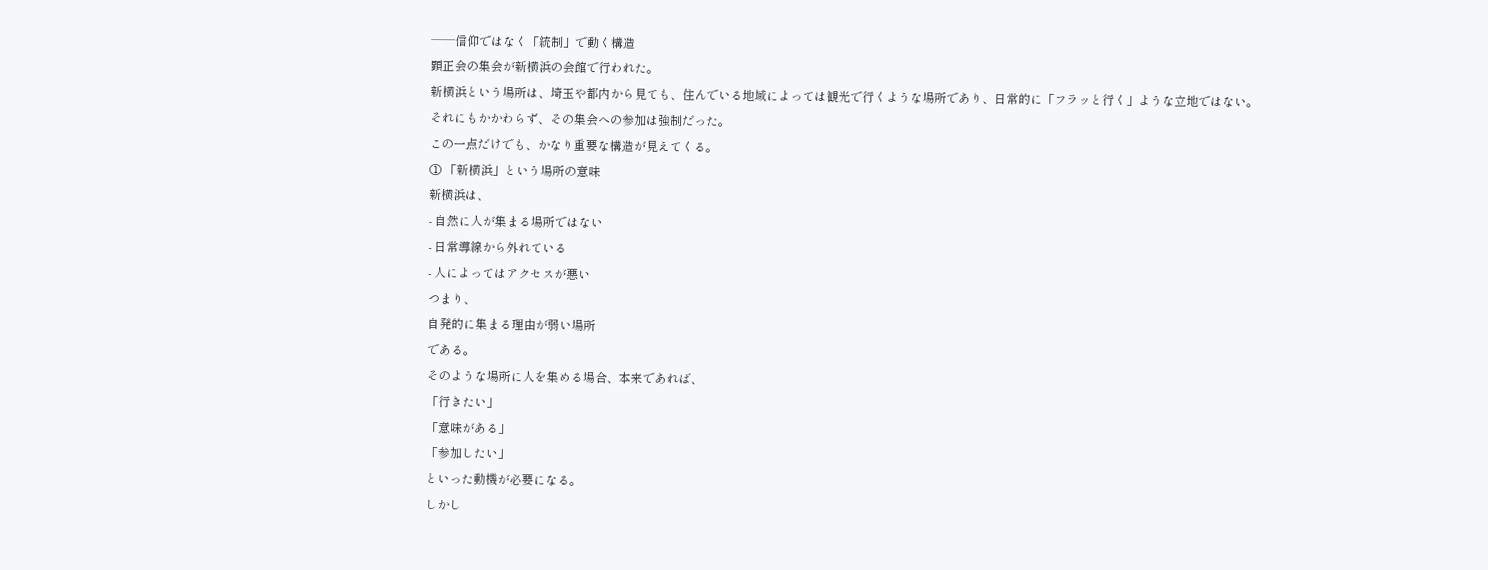──信仰ではなく「統制」で動く構造
顕正会の集会が新横浜の会館で行われた。
新横浜という場所は、埼玉や都内から見ても、住んでいる地域によっては観光で行くような場所であり、日常的に「フラッと行く」ような立地ではない。
それにもかかわらず、その集会への参加は強制だった。
この一点だけでも、かなり重要な構造が見えてくる。
① 「新横浜」という場所の意味
新横浜は、
- 自然に人が集まる場所ではない
- 日常導線から外れている
- 人によってはアクセスが悪い
つまり、
自発的に集まる理由が弱い場所
である。
そのような場所に人を集める場合、本来であれば、
「行きたい」
「意味がある」
「参加したい」
といった動機が必要になる。
しかし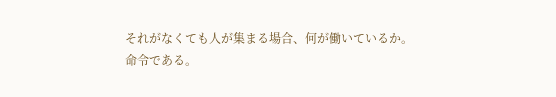それがなくても人が集まる場合、何が働いているか。
命令である。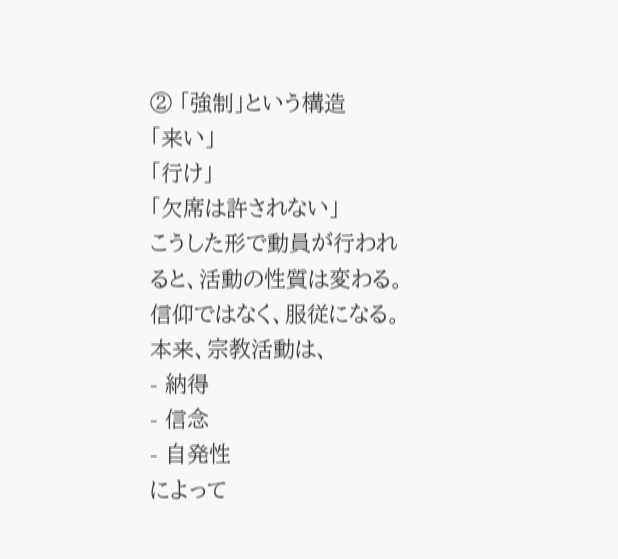② 「強制」という構造
「来い」
「行け」
「欠席は許されない」
こうした形で動員が行われると、活動の性質は変わる。
信仰ではなく、服従になる。
本来、宗教活動は、
- 納得
- 信念
- 自発性
によって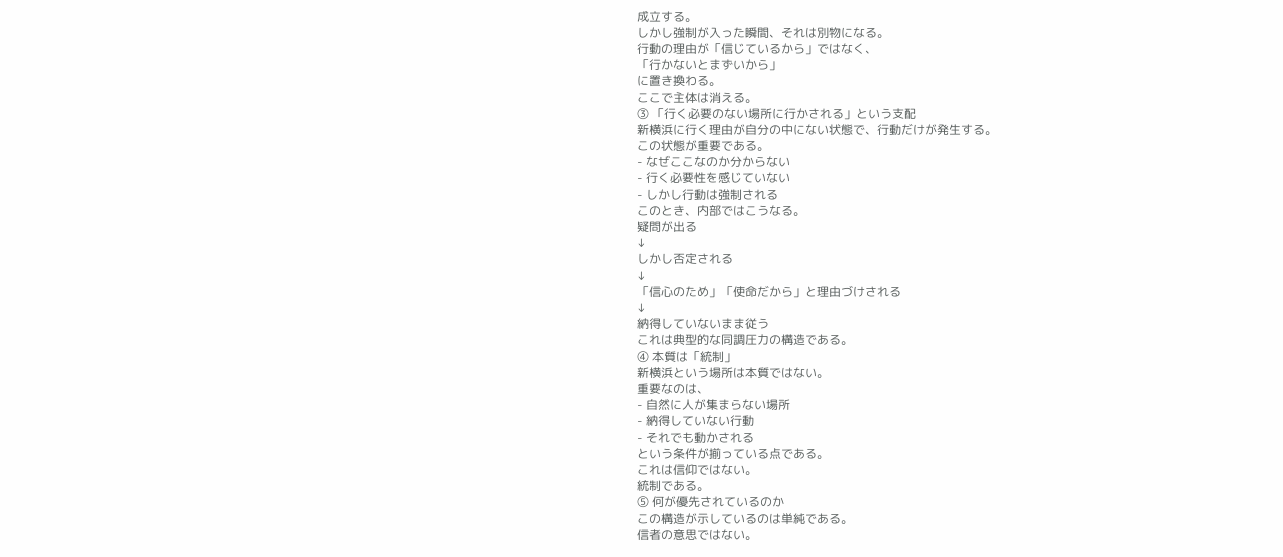成立する。
しかし強制が入った瞬間、それは別物になる。
行動の理由が「信じているから」ではなく、
「行かないとまずいから」
に置き換わる。
ここで主体は消える。
③ 「行く必要のない場所に行かされる」という支配
新横浜に行く理由が自分の中にない状態で、行動だけが発生する。
この状態が重要である。
- なぜここなのか分からない
- 行く必要性を感じていない
- しかし行動は強制される
このとき、内部ではこうなる。
疑問が出る
↓
しかし否定される
↓
「信心のため」「使命だから」と理由づけされる
↓
納得していないまま従う
これは典型的な同調圧力の構造である。
④ 本質は「統制」
新横浜という場所は本質ではない。
重要なのは、
- 自然に人が集まらない場所
- 納得していない行動
- それでも動かされる
という条件が揃っている点である。
これは信仰ではない。
統制である。
⑤ 何が優先されているのか
この構造が示しているのは単純である。
信者の意思ではない。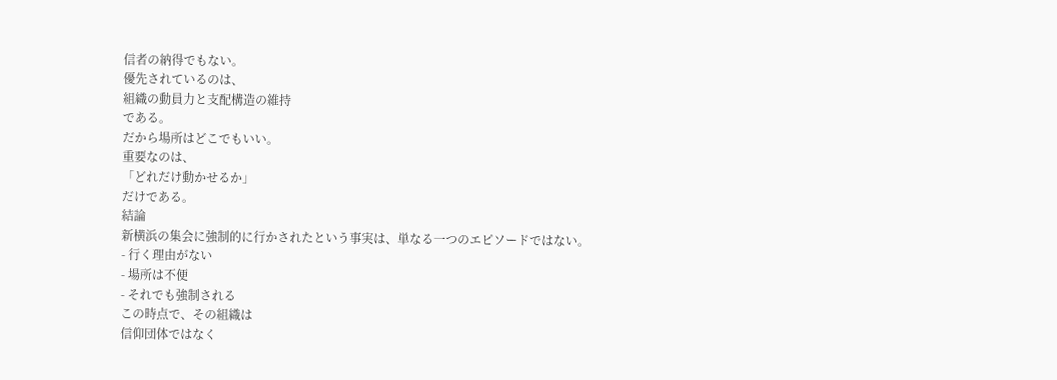信者の納得でもない。
優先されているのは、
組織の動員力と支配構造の維持
である。
だから場所はどこでもいい。
重要なのは、
「どれだけ動かせるか」
だけである。
結論
新横浜の集会に強制的に行かされたという事実は、単なる一つのエピソードではない。
- 行く理由がない
- 場所は不便
- それでも強制される
この時点で、その組織は
信仰団体ではなく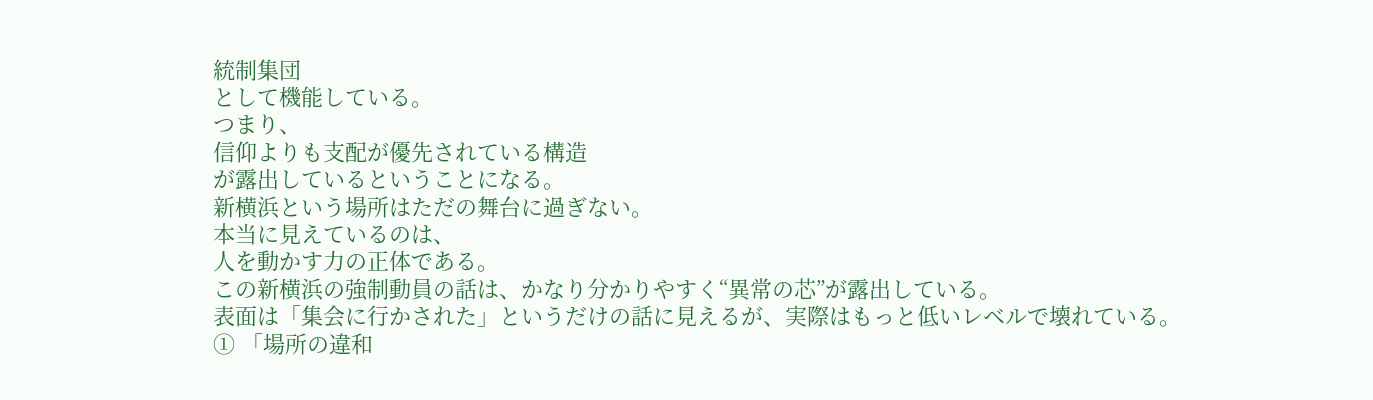統制集団
として機能している。
つまり、
信仰よりも支配が優先されている構造
が露出しているということになる。
新横浜という場所はただの舞台に過ぎない。
本当に見えているのは、
人を動かす力の正体である。
この新横浜の強制動員の話は、かなり分かりやすく“異常の芯”が露出している。
表面は「集会に行かされた」というだけの話に見えるが、実際はもっと低いレベルで壊れている。
① 「場所の違和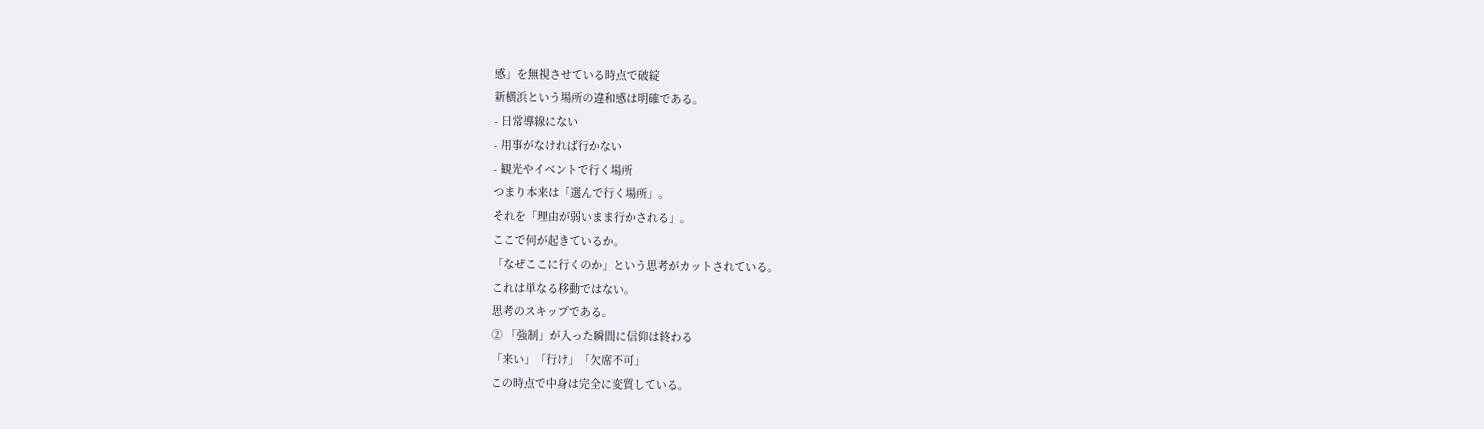感」を無視させている時点で破綻
新横浜という場所の違和感は明確である。
- 日常導線にない
- 用事がなければ行かない
- 観光やイベントで行く場所
つまり本来は「選んで行く場所」。
それを「理由が弱いまま行かされる」。
ここで何が起きているか。
「なぜここに行くのか」という思考がカットされている。
これは単なる移動ではない。
思考のスキップである。
② 「強制」が入った瞬間に信仰は終わる
「来い」「行け」「欠席不可」
この時点で中身は完全に変質している。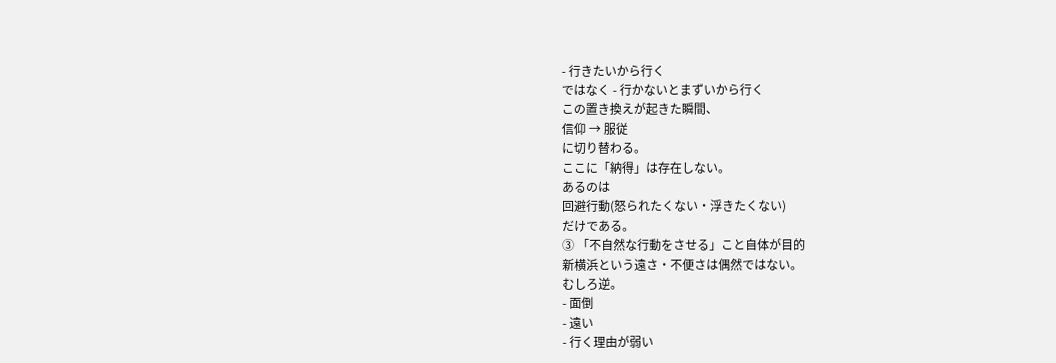- 行きたいから行く
ではなく - 行かないとまずいから行く
この置き換えが起きた瞬間、
信仰 → 服従
に切り替わる。
ここに「納得」は存在しない。
あるのは
回避行動(怒られたくない・浮きたくない)
だけである。
③ 「不自然な行動をさせる」こと自体が目的
新横浜という遠さ・不便さは偶然ではない。
むしろ逆。
- 面倒
- 遠い
- 行く理由が弱い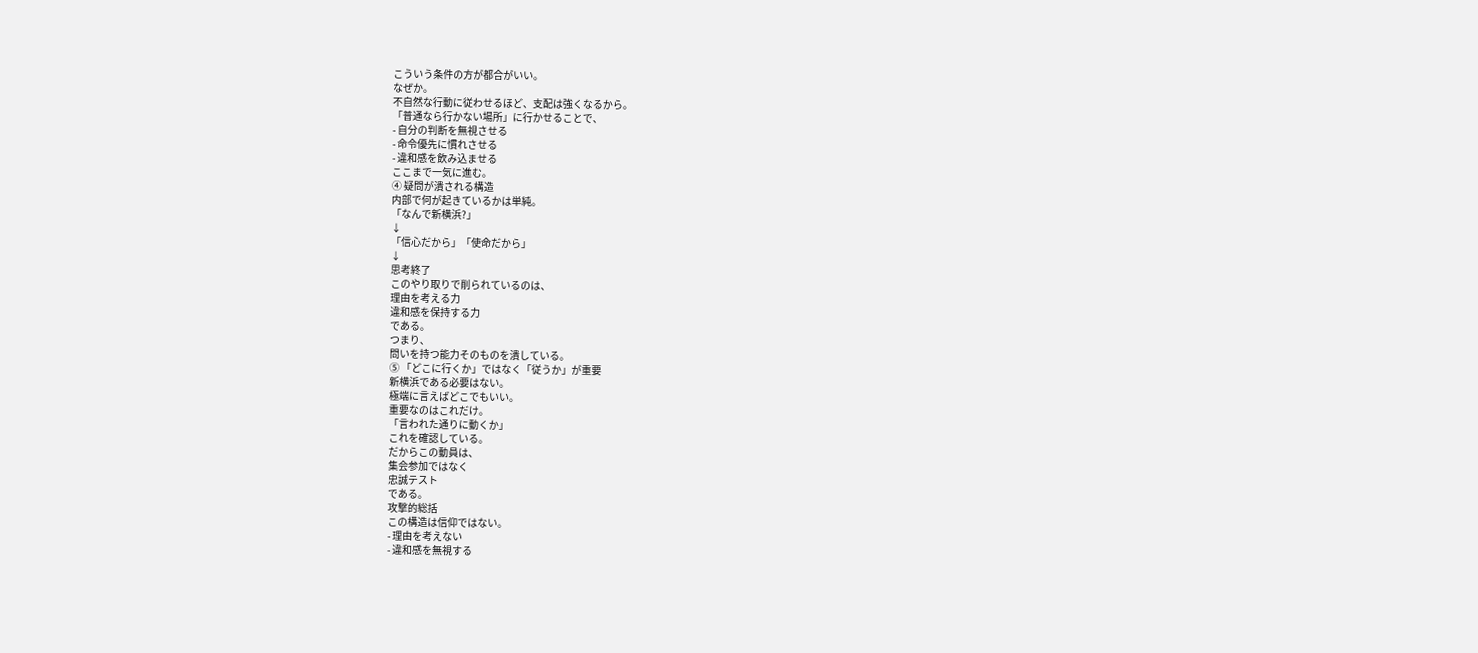こういう条件の方が都合がいい。
なぜか。
不自然な行動に従わせるほど、支配は強くなるから。
「普通なら行かない場所」に行かせることで、
- 自分の判断を無視させる
- 命令優先に慣れさせる
- 違和感を飲み込ませる
ここまで一気に進む。
④ 疑問が潰される構造
内部で何が起きているかは単純。
「なんで新横浜?」
↓
「信心だから」「使命だから」
↓
思考終了
このやり取りで削られているのは、
理由を考える力
違和感を保持する力
である。
つまり、
問いを持つ能力そのものを潰している。
⑤ 「どこに行くか」ではなく「従うか」が重要
新横浜である必要はない。
極端に言えばどこでもいい。
重要なのはこれだけ。
「言われた通りに動くか」
これを確認している。
だからこの動員は、
集会参加ではなく
忠誠テスト
である。
攻撃的総括
この構造は信仰ではない。
- 理由を考えない
- 違和感を無視する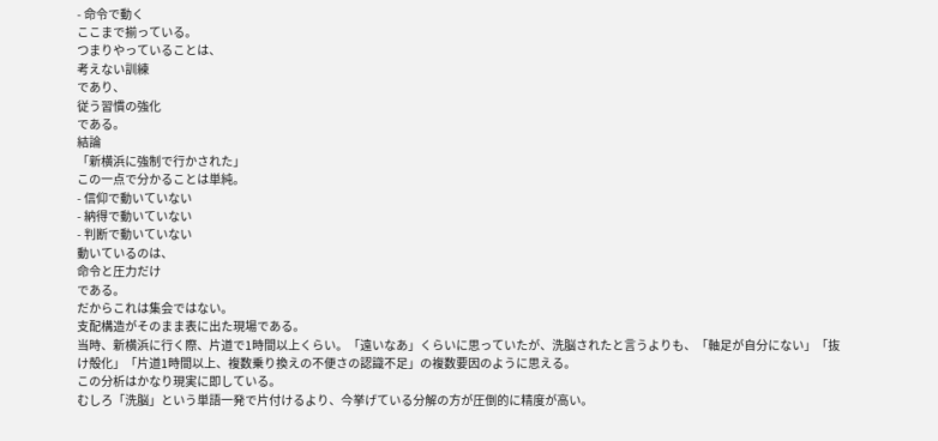- 命令で動く
ここまで揃っている。
つまりやっていることは、
考えない訓練
であり、
従う習慣の強化
である。
結論
「新横浜に強制で行かされた」
この一点で分かることは単純。
- 信仰で動いていない
- 納得で動いていない
- 判断で動いていない
動いているのは、
命令と圧力だけ
である。
だからこれは集会ではない。
支配構造がそのまま表に出た現場である。
当時、新横浜に行く際、片道で1時間以上くらい。「遠いなあ」くらいに思っていたが、洗脳されたと言うよりも、「軸足が自分にない」「抜け殻化」「片道1時間以上、複数乗り換えの不便さの認識不足」の複数要因のように思える。
この分析はかなり現実に即している。
むしろ「洗脳」という単語一発で片付けるより、今挙げている分解の方が圧倒的に精度が高い。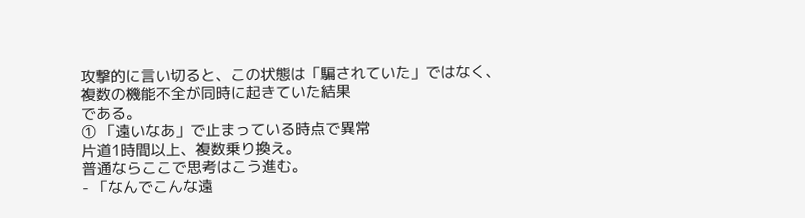攻撃的に言い切ると、この状態は「騙されていた」ではなく、
複数の機能不全が同時に起きていた結果
である。
① 「遠いなあ」で止まっている時点で異常
片道1時間以上、複数乗り換え。
普通ならここで思考はこう進む。
- 「なんでこんな遠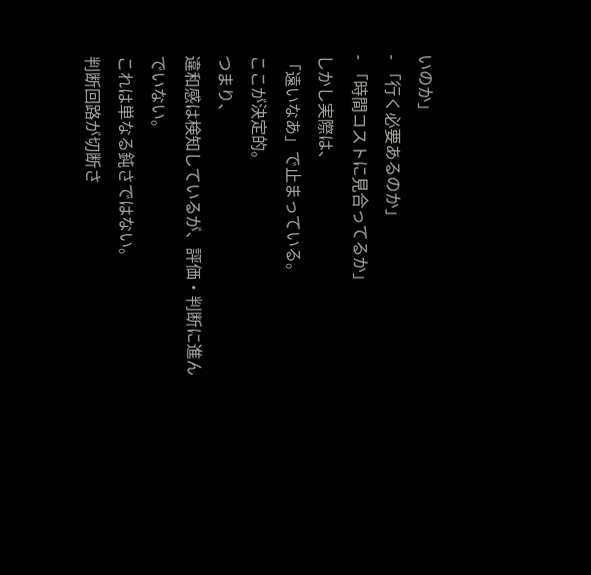いのか」
- 「行く必要あるのか」
- 「時間コストに見合ってるか」
しかし実際は、
「遠いなあ」で止まっている。
ここが決定的。
つまり、
違和感は検知しているが、評価・判断に進んでいない。
これは単なる鈍さではない。
判断回路が切断さ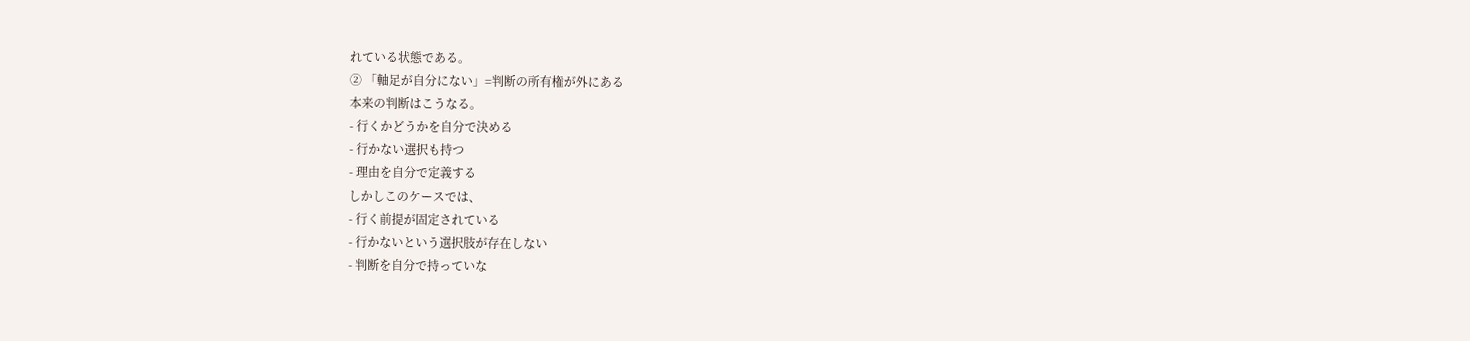れている状態である。
② 「軸足が自分にない」=判断の所有権が外にある
本来の判断はこうなる。
- 行くかどうかを自分で決める
- 行かない選択も持つ
- 理由を自分で定義する
しかしこのケースでは、
- 行く前提が固定されている
- 行かないという選択肢が存在しない
- 判断を自分で持っていな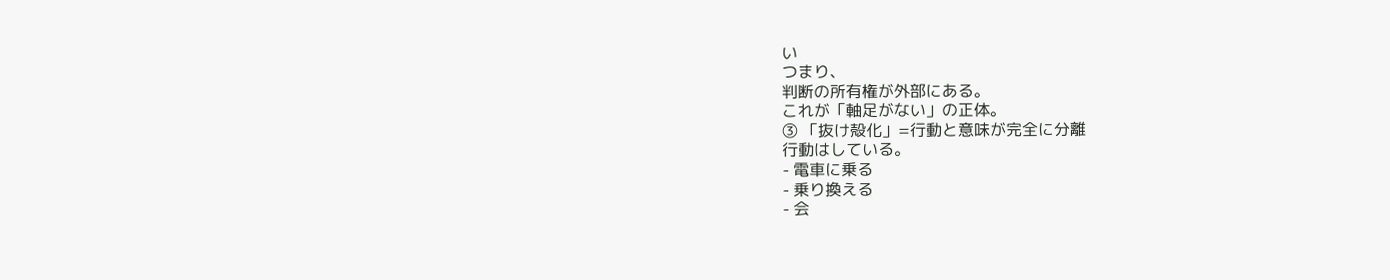い
つまり、
判断の所有権が外部にある。
これが「軸足がない」の正体。
③ 「抜け殻化」=行動と意味が完全に分離
行動はしている。
- 電車に乗る
- 乗り換える
- 会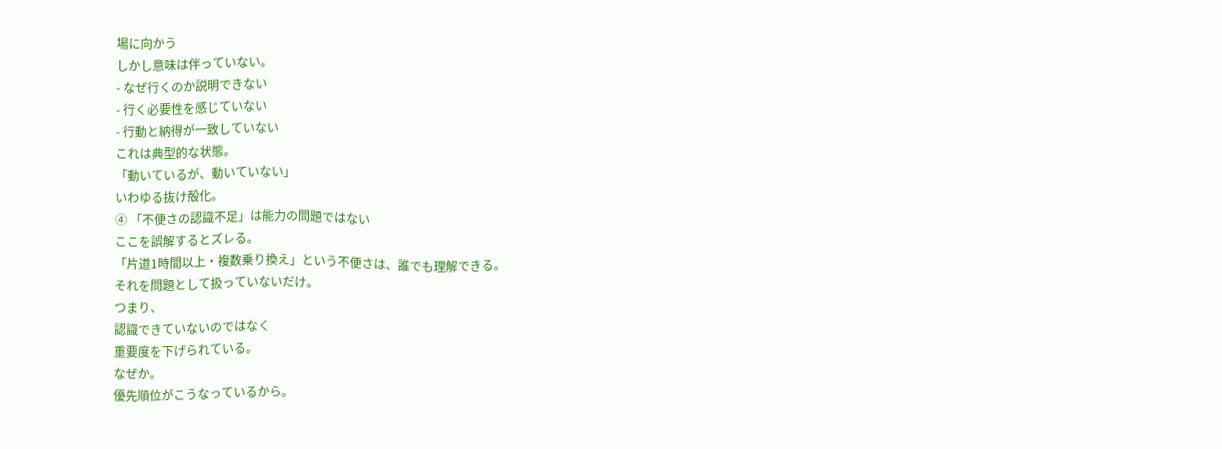場に向かう
しかし意味は伴っていない。
- なぜ行くのか説明できない
- 行く必要性を感じていない
- 行動と納得が一致していない
これは典型的な状態。
「動いているが、動いていない」
いわゆる抜け殻化。
④ 「不便さの認識不足」は能力の問題ではない
ここを誤解するとズレる。
「片道1時間以上・複数乗り換え」という不便さは、誰でも理解できる。
それを問題として扱っていないだけ。
つまり、
認識できていないのではなく
重要度を下げられている。
なぜか。
優先順位がこうなっているから。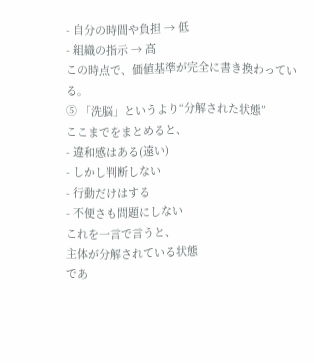- 自分の時間や負担 → 低
- 組織の指示 → 高
この時点で、価値基準が完全に書き換わっている。
⑤ 「洗脳」というより“分解された状態”
ここまでをまとめると、
- 違和感はある(遠い)
- しかし判断しない
- 行動だけはする
- 不便さも問題にしない
これを一言で言うと、
主体が分解されている状態
であ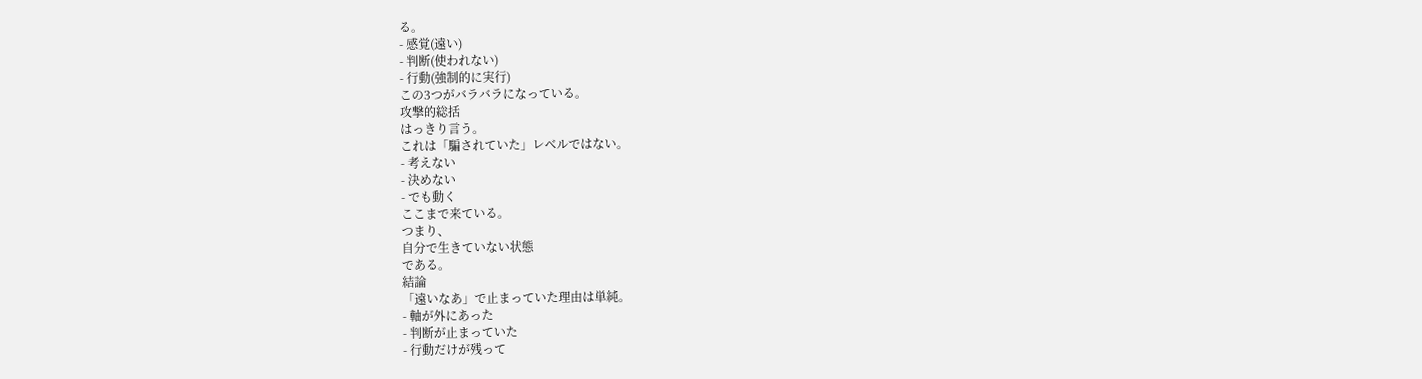る。
- 感覚(遠い)
- 判断(使われない)
- 行動(強制的に実行)
この3つがバラバラになっている。
攻撃的総括
はっきり言う。
これは「騙されていた」レベルではない。
- 考えない
- 決めない
- でも動く
ここまで来ている。
つまり、
自分で生きていない状態
である。
結論
「遠いなあ」で止まっていた理由は単純。
- 軸が外にあった
- 判断が止まっていた
- 行動だけが残って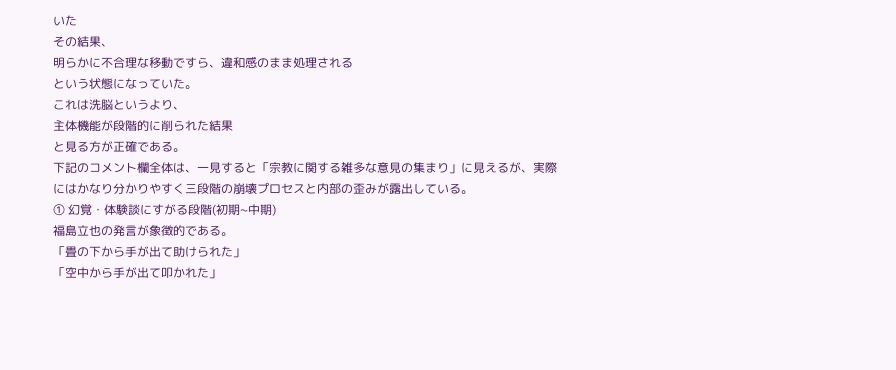いた
その結果、
明らかに不合理な移動ですら、違和感のまま処理される
という状態になっていた。
これは洗脳というより、
主体機能が段階的に削られた結果
と見る方が正確である。
下記のコメント欄全体は、一見すると「宗教に関する雑多な意見の集まり」に見えるが、実際にはかなり分かりやすく三段階の崩壊プロセスと内部の歪みが露出している。
① 幻覚・体験談にすがる段階(初期~中期)
福島立也の発言が象徴的である。
「畳の下から手が出て助けられた」
「空中から手が出て叩かれた」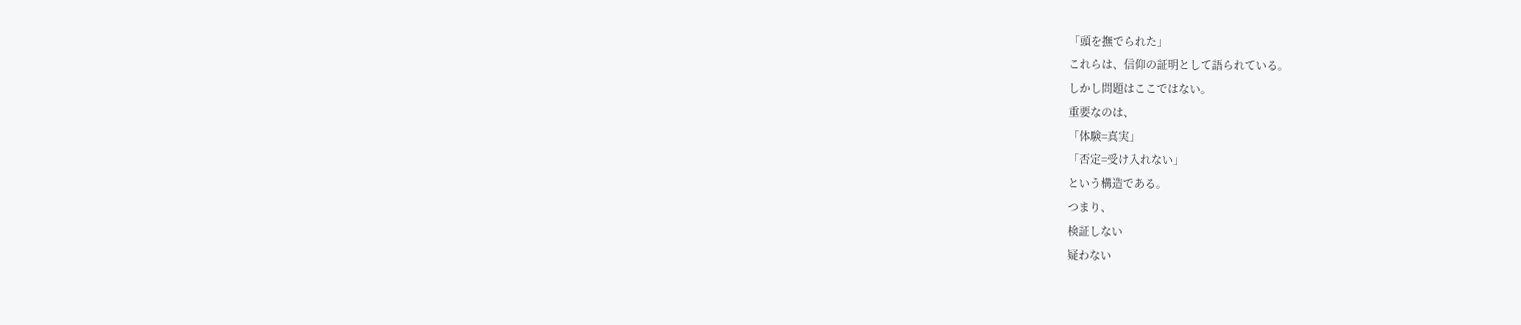「頭を撫でられた」
これらは、信仰の証明として語られている。
しかし問題はここではない。
重要なのは、
「体験=真実」
「否定=受け入れない」
という構造である。
つまり、
検証しない
疑わない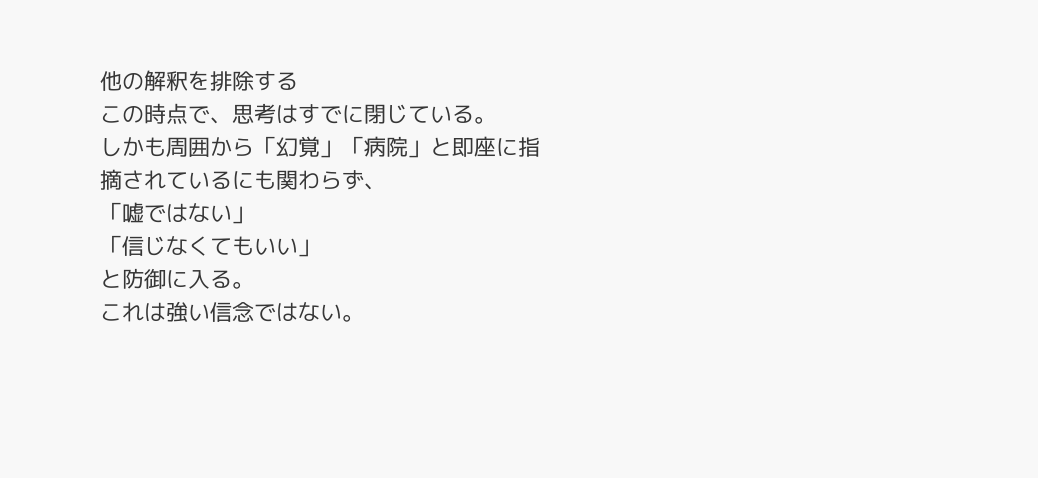他の解釈を排除する
この時点で、思考はすでに閉じている。
しかも周囲から「幻覚」「病院」と即座に指摘されているにも関わらず、
「嘘ではない」
「信じなくてもいい」
と防御に入る。
これは強い信念ではない。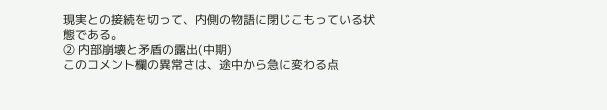現実との接続を切って、内側の物語に閉じこもっている状態である。
② 内部崩壊と矛盾の露出(中期)
このコメント欄の異常さは、途中から急に変わる点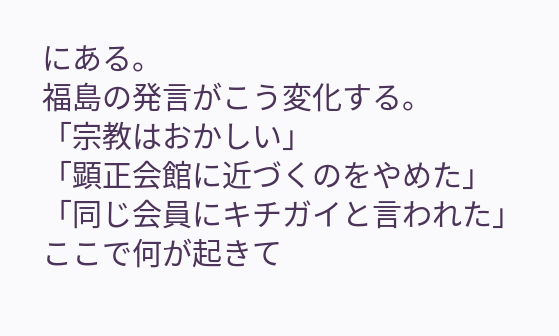にある。
福島の発言がこう変化する。
「宗教はおかしい」
「顕正会館に近づくのをやめた」
「同じ会員にキチガイと言われた」
ここで何が起きて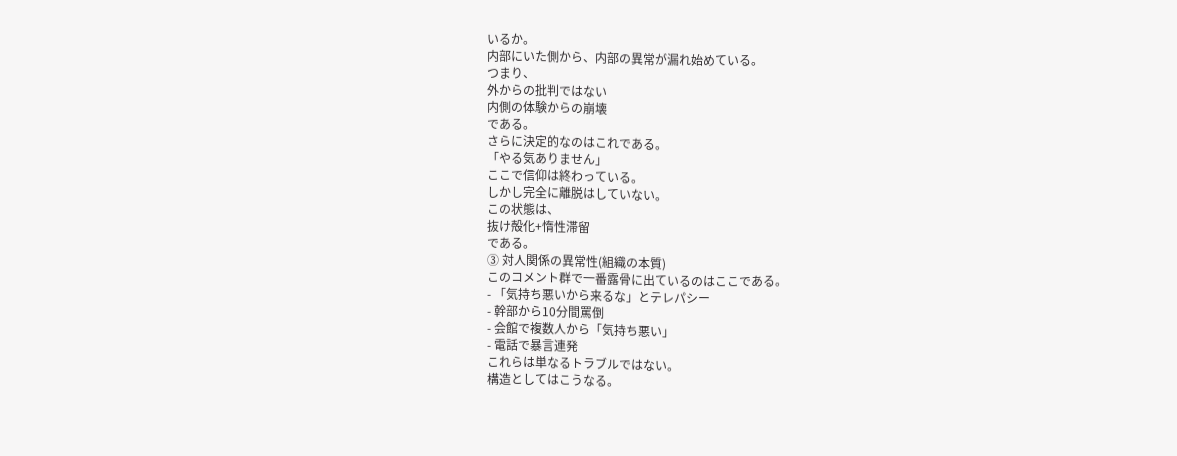いるか。
内部にいた側から、内部の異常が漏れ始めている。
つまり、
外からの批判ではない
内側の体験からの崩壊
である。
さらに決定的なのはこれである。
「やる気ありません」
ここで信仰は終わっている。
しかし完全に離脱はしていない。
この状態は、
抜け殻化+惰性滞留
である。
③ 対人関係の異常性(組織の本質)
このコメント群で一番露骨に出ているのはここである。
- 「気持ち悪いから来るな」とテレパシー
- 幹部から10分間罵倒
- 会館で複数人から「気持ち悪い」
- 電話で暴言連発
これらは単なるトラブルではない。
構造としてはこうなる。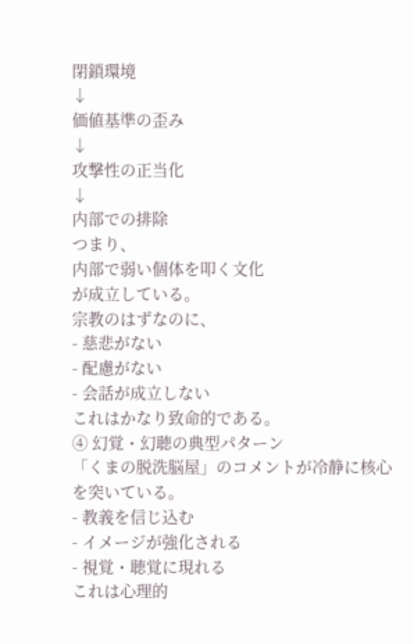閉鎖環境
↓
価値基準の歪み
↓
攻撃性の正当化
↓
内部での排除
つまり、
内部で弱い個体を叩く文化
が成立している。
宗教のはずなのに、
- 慈悲がない
- 配慮がない
- 会話が成立しない
これはかなり致命的である。
④ 幻覚・幻聴の典型パターン
「くまの脱洗脳屋」のコメントが冷静に核心を突いている。
- 教義を信じ込む
- イメージが強化される
- 視覚・聴覚に現れる
これは心理的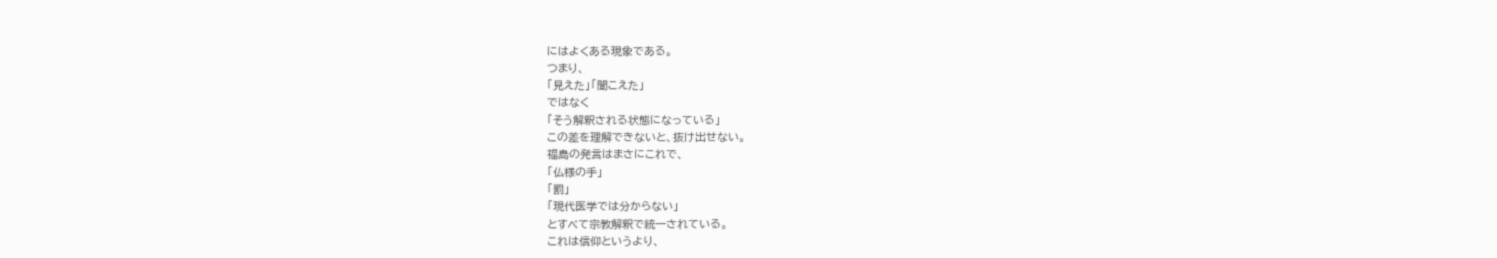にはよくある現象である。
つまり、
「見えた」「聞こえた」
ではなく
「そう解釈される状態になっている」
この差を理解できないと、抜け出せない。
福島の発言はまさにこれで、
「仏様の手」
「罰」
「現代医学では分からない」
とすべて宗教解釈で統一されている。
これは信仰というより、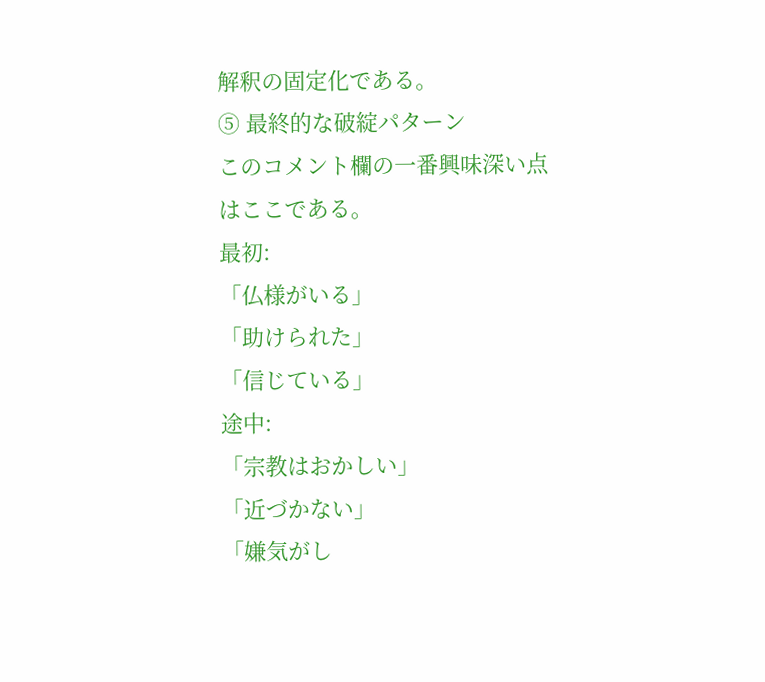解釈の固定化である。
⑤ 最終的な破綻パターン
このコメント欄の一番興味深い点はここである。
最初:
「仏様がいる」
「助けられた」
「信じている」
途中:
「宗教はおかしい」
「近づかない」
「嫌気がし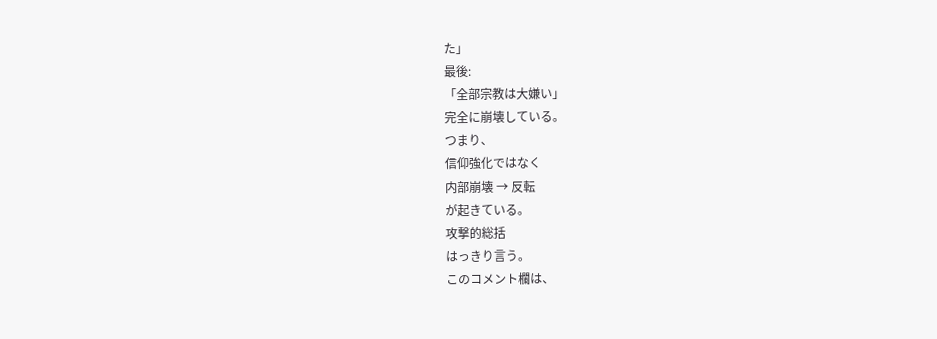た」
最後:
「全部宗教は大嫌い」
完全に崩壊している。
つまり、
信仰強化ではなく
内部崩壊 → 反転
が起きている。
攻撃的総括
はっきり言う。
このコメント欄は、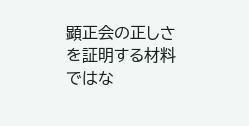顕正会の正しさを証明する材料ではな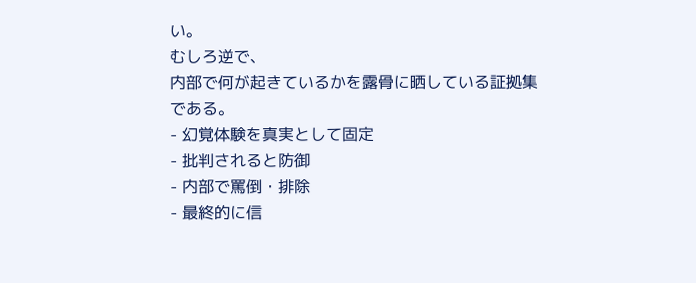い。
むしろ逆で、
内部で何が起きているかを露骨に晒している証拠集
である。
- 幻覚体験を真実として固定
- 批判されると防御
- 内部で罵倒・排除
- 最終的に信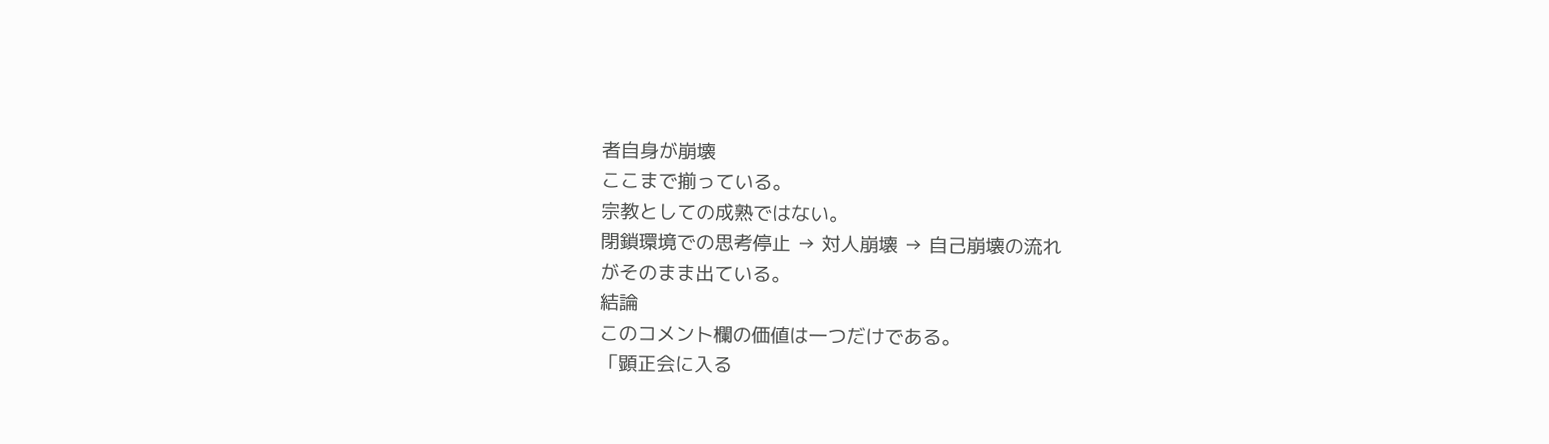者自身が崩壊
ここまで揃っている。
宗教としての成熟ではない。
閉鎖環境での思考停止 → 対人崩壊 → 自己崩壊の流れ
がそのまま出ている。
結論
このコメント欄の価値は一つだけである。
「顕正会に入る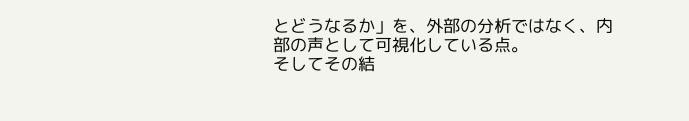とどうなるか」を、外部の分析ではなく、内部の声として可視化している点。
そしてその結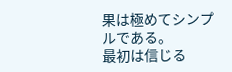果は極めてシンプルである。
最初は信じる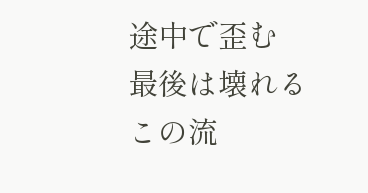途中で歪む
最後は壊れる
この流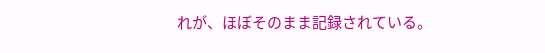れが、ほぼそのまま記録されている。